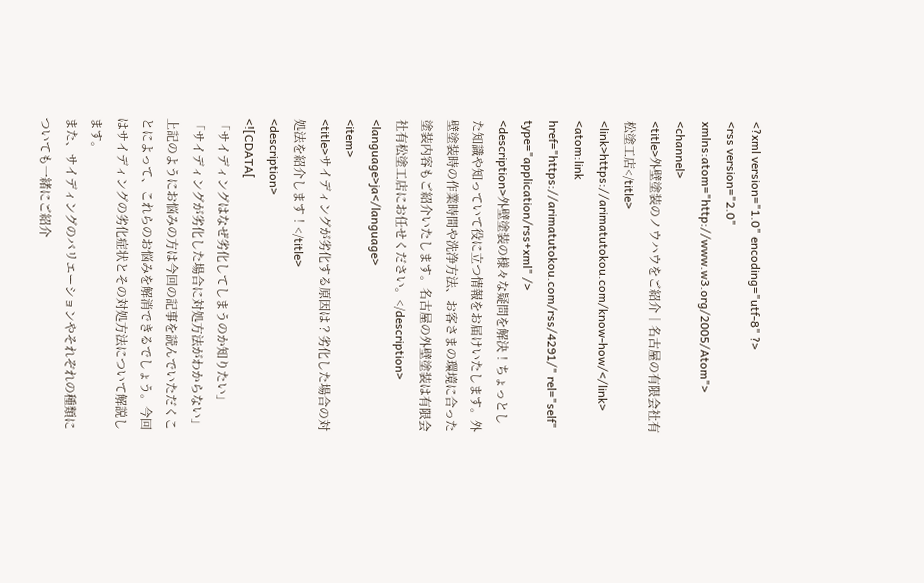<?xml version="1.0" encoding="utf-8" ?>
<rss version="2.0" xmlns:atom="http://www.w3.org/2005/Atom">
<channel>
<title>外壁塗装のノウハウをご紹介｜名古屋の有限会社有松塗工店</title>
<link>https://arimatutokou.com/know-how/</link>
<atom:link href="https://arimatutokou.com/rss/4291/" rel="self" type="application/rss+xml" />
<description>外壁塗装の様々な疑問を解決！ちょっとした知識や知っていて役に立つ情報をお届けいたします。外壁塗装時の作業時間や洗浄方法、お客さまの環境に合った塗装内容もご紹介いたします。名古屋の外壁塗装は有限会社有松塗工店にお任せください。</description>
<language>ja</language>
<item>
<title>サイディングが劣化する原因は？劣化した場合の対処法を紹介します！</title>
<description>
<![CDATA[
「サイディングはなぜ劣化してしまうのか知りたい」
「サイディングが劣化した場合に対処方法がわからない」
上記のようにお悩みの方は今回の記事を読んでいただくことによって、これらのお悩みを解消できるでしょう。今回はサイディングの劣化症状とその対処方法について解説します。
また、サイディングのバリエーションやそれぞれの種類についても一緒にご紹介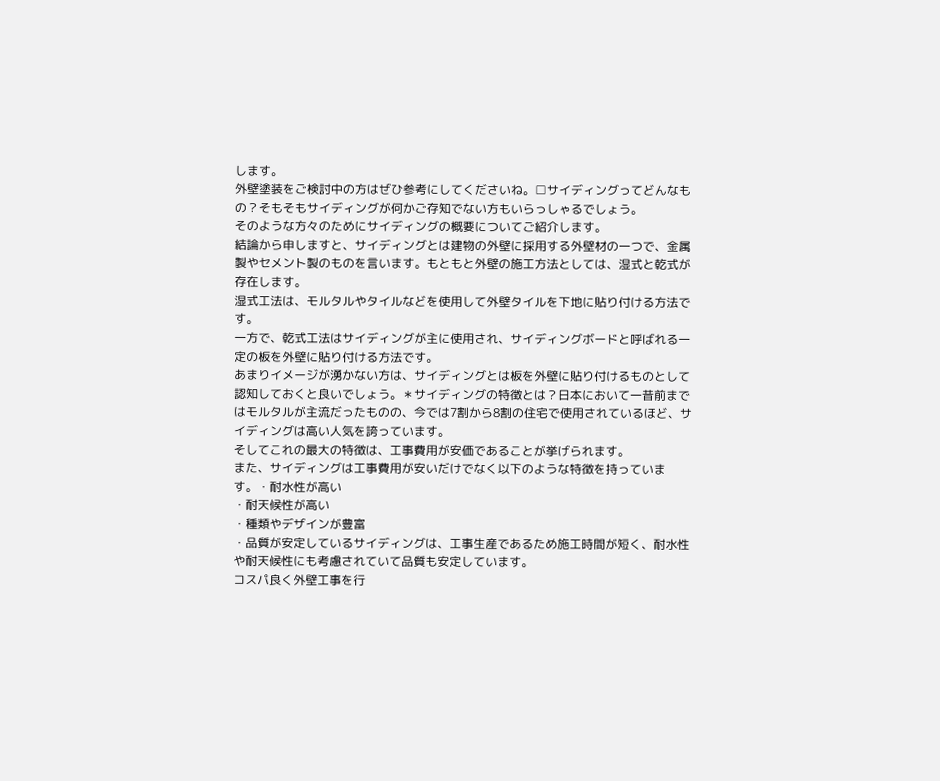します。
外壁塗装をご検討中の方はぜひ参考にしてくださいね。□サイディングってどんなもの？そもそもサイディングが何かご存知でない方もいらっしゃるでしょう。
そのような方々のためにサイディングの概要についてご紹介します。
結論から申しますと、サイディングとは建物の外壁に採用する外壁材の一つで、金属製やセメント製のものを言います。もともと外壁の施工方法としては、湿式と乾式が存在します。
湿式工法は、モルタルやタイルなどを使用して外壁タイルを下地に貼り付ける方法です。
一方で、乾式工法はサイディングが主に使用され、サイディングボードと呼ばれる一定の板を外壁に貼り付ける方法です。
あまりイメージが湧かない方は、サイディングとは板を外壁に貼り付けるものとして認知しておくと良いでしょう。＊サイディングの特徴とは？日本において一昔前まではモルタルが主流だったものの、今では7割から8割の住宅で使用されているほど、サイディングは高い人気を誇っています。
そしてこれの最大の特徴は、工事費用が安価であることが挙げられます。
また、サイディングは工事費用が安いだけでなく以下のような特徴を持っています。・耐水性が高い
・耐天候性が高い
・種類やデザインが豊富
・品質が安定しているサイディングは、工事生産であるため施工時間が短く、耐水性や耐天候性にも考慮されていて品質も安定しています。
コスパ良く外壁工事を行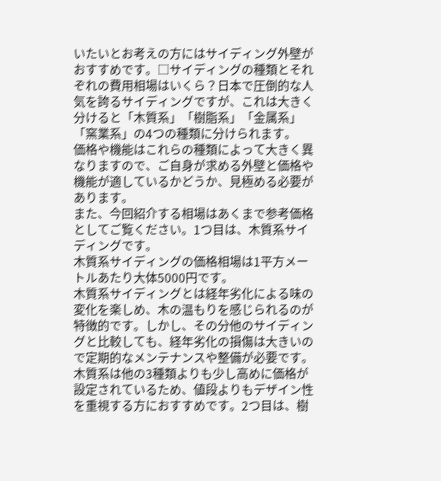いたいとお考えの方にはサイディング外壁がおすすめです。□サイディングの種類とそれぞれの費用相場はいくら？日本で圧倒的な人気を誇るサイディングですが、これは大きく分けると「木質系」「樹脂系」「金属系」「窯業系」の4つの種類に分けられます。
価格や機能はこれらの種類によって大きく異なりますので、ご自身が求める外壁と価格や機能が適しているかどうか、見極める必要があります。
また、今回紹介する相場はあくまで参考価格としてご覧ください。1つ目は、木質系サイディングです。
木質系サイディングの価格相場は1平方メートルあたり大体5000円です。
木質系サイディングとは経年劣化による味の変化を楽しめ、木の温もりを感じられるのが特徴的です。しかし、その分他のサイディングと比較しても、経年劣化の損傷は大きいので定期的なメンテナンスや整備が必要です。
木質系は他の3種類よりも少し高めに価格が設定されているため、値段よりもデザイン性を重視する方におすすめです。2つ目は、樹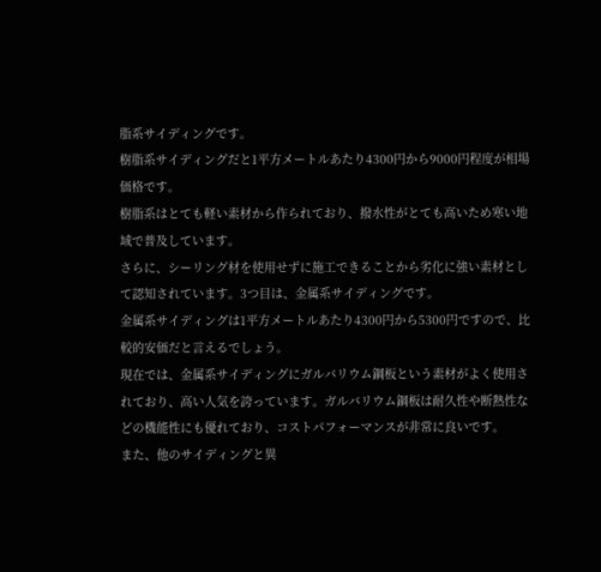脂系サイディングです。
樹脂系サイディングだと1平方メートルあたり4300円から9000円程度が相場価格です。
樹脂系はとても軽い素材から作られており、撥水性がとても高いため寒い地域で普及しています。
さらに、シーリング材を使用せずに施工できることから劣化に強い素材として認知されています。3つ目は、金属系サイディングです。
金属系サイディングは1平方メートルあたり4300円から5300円ですので、比較的安価だと言えるでしょう。
現在では、金属系サイディングにガルバリウム鋼板という素材がよく使用されており、高い人気を誇っています。ガルバリウム鋼板は耐久性や断熱性などの機能性にも優れており、コストパフォーマンスが非常に良いです。
また、他のサイディングと異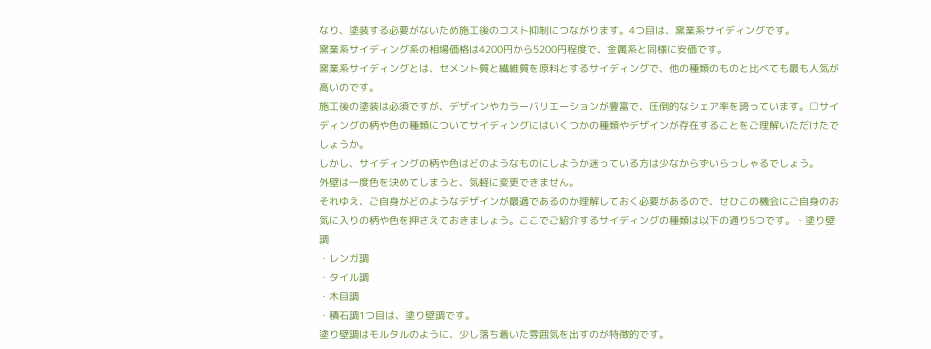なり、塗装する必要がないため施工後のコスト抑制につながります。4つ目は、窯業系サイディングです。
窯業系サイディング系の相場価格は4200円から5200円程度で、金属系と同様に安価です。
窯業系サイディングとは、セメント質と繊維質を原料とするサイディングで、他の種類のものと比べても最も人気が高いのです。
施工後の塗装は必須ですが、デザインやカラーバリエーションが豊富で、圧倒的なシェア率を誇っています。□サイディングの柄や色の種類についてサイディングにはいくつかの種類やデザインが存在することをご理解いただけたでしょうか。
しかし、サイディングの柄や色はどのようなものにしようか迷っている方は少なからずいらっしゃるでしょう。
外壁は一度色を決めてしまうと、気軽に変更できません。
それゆえ、ご自身がどのようなデザインが最適であるのか理解しておく必要があるので、せひこの機会にご自身のお気に入りの柄や色を押さえておきましょう。ここでご紹介するサイディングの種類は以下の通り5つです。・塗り壁調
・レンガ調
・タイル調
・木目調
・積石調1つ目は、塗り壁調です。
塗り壁調はモルタルのように、少し落ち着いた雰囲気を出すのが特徴的です。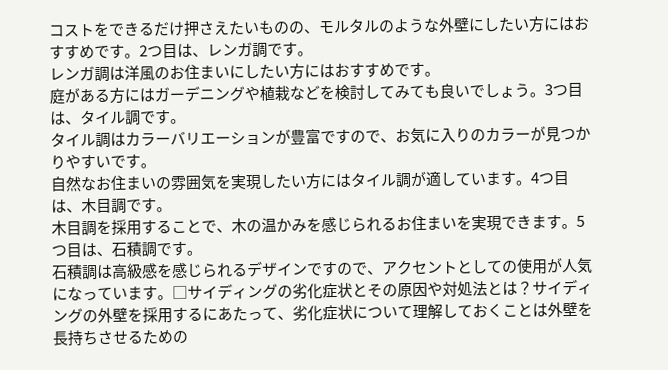コストをできるだけ押さえたいものの、モルタルのような外壁にしたい方にはおすすめです。2つ目は、レンガ調です。
レンガ調は洋風のお住まいにしたい方にはおすすめです。
庭がある方にはガーデニングや植栽などを検討してみても良いでしょう。3つ目は、タイル調です。
タイル調はカラーバリエーションが豊富ですので、お気に入りのカラーが見つかりやすいです。
自然なお住まいの雰囲気を実現したい方にはタイル調が適しています。4つ目は、木目調です。
木目調を採用することで、木の温かみを感じられるお住まいを実現できます。5つ目は、石積調です。
石積調は高級感を感じられるデザインですので、アクセントとしての使用が人気になっています。□サイディングの劣化症状とその原因や対処法とは？サイディングの外壁を採用するにあたって、劣化症状について理解しておくことは外壁を長持ちさせるための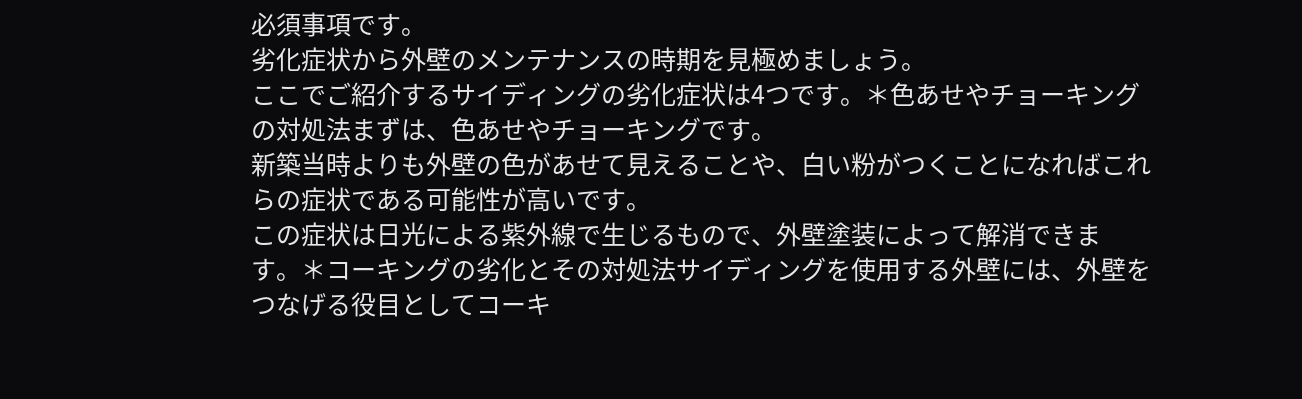必須事項です。
劣化症状から外壁のメンテナンスの時期を見極めましょう。
ここでご紹介するサイディングの劣化症状は4つです。＊色あせやチョーキングの対処法まずは、色あせやチョーキングです。
新築当時よりも外壁の色があせて見えることや、白い粉がつくことになればこれらの症状である可能性が高いです。
この症状は日光による紫外線で生じるもので、外壁塗装によって解消できます。＊コーキングの劣化とその対処法サイディングを使用する外壁には、外壁をつなげる役目としてコーキ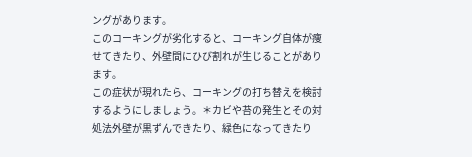ングがあります。
このコーキングが劣化すると、コーキング自体が痩せてきたり、外壁間にひび割れが生じることがあります。
この症状が現れたら、コーキングの打ち替えを検討するようにしましょう。＊カビや苔の発生とその対処法外壁が黒ずんできたり、緑色になってきたり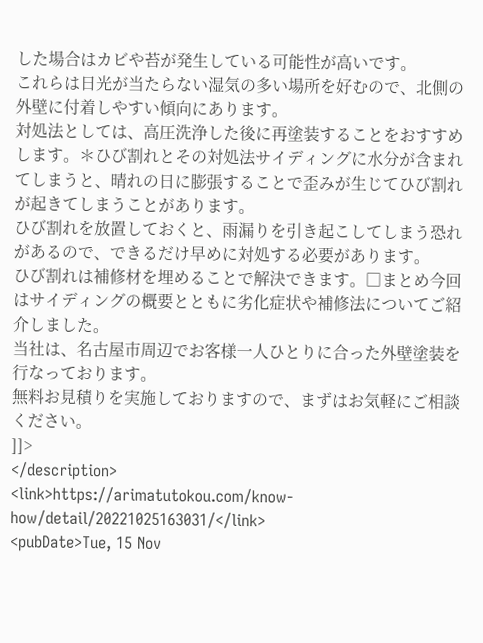した場合はカビや苔が発生している可能性が高いです。
これらは日光が当たらない湿気の多い場所を好むので、北側の外壁に付着しやすい傾向にあります。
対処法としては、高圧洗浄した後に再塗装することをおすすめします。＊ひび割れとその対処法サイディングに水分が含まれてしまうと、晴れの日に膨張することで歪みが生じてひび割れが起きてしまうことがあります。
ひび割れを放置しておくと、雨漏りを引き起こしてしまう恐れがあるので、できるだけ早めに対処する必要があります。
ひび割れは補修材を埋めることで解決できます。□まとめ今回はサイディングの概要とともに劣化症状や補修法についてご紹介しました。
当社は、名古屋市周辺でお客様一人ひとりに合った外壁塗装を行なっております。
無料お見積りを実施しておりますので、まずはお気軽にご相談ください。
]]>
</description>
<link>https://arimatutokou.com/know-how/detail/20221025163031/</link>
<pubDate>Tue, 15 Nov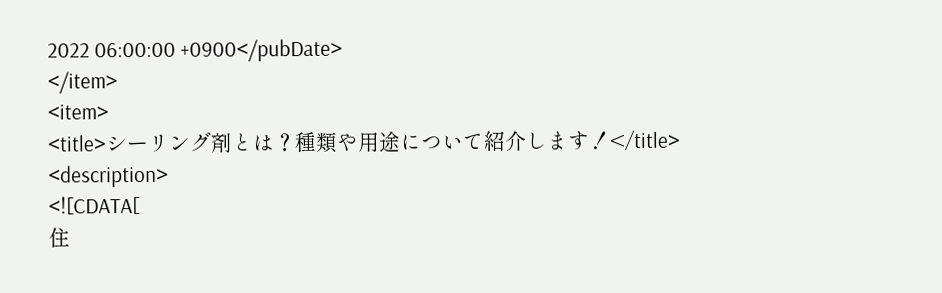2022 06:00:00 +0900</pubDate>
</item>
<item>
<title>シーリング剤とは？種類や用途について紹介します！</title>
<description>
<![CDATA[
住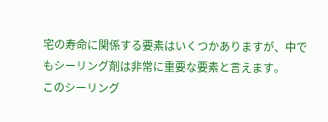宅の寿命に関係する要素はいくつかありますが、中でもシーリング剤は非常に重要な要素と言えます。
このシーリング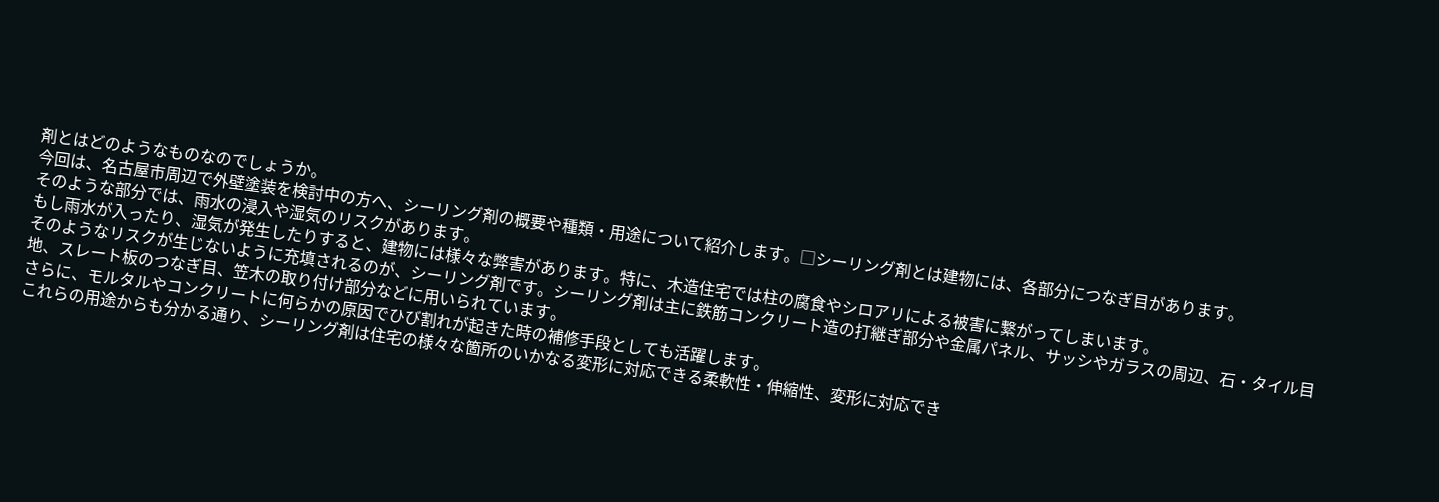剤とはどのようなものなのでしょうか。
今回は、名古屋市周辺で外壁塗装を検討中の方へ、シーリング剤の概要や種類・用途について紹介します。□シーリング剤とは建物には、各部分につなぎ目があります。
そのような部分では、雨水の浸入や湿気のリスクがあります。
もし雨水が入ったり、湿気が発生したりすると、建物には様々な弊害があります。特に、木造住宅では柱の腐食やシロアリによる被害に繋がってしまいます。
そのようなリスクが生じないように充填されるのが、シーリング剤です。シーリング剤は主に鉄筋コンクリート造の打継ぎ部分や金属パネル、サッシやガラスの周辺、石・タイル目地、スレート板のつなぎ目、笠木の取り付け部分などに用いられています。
さらに、モルタルやコンクリートに何らかの原因でひび割れが起きた時の補修手段としても活躍します。
これらの用途からも分かる通り、シーリング剤は住宅の様々な箇所のいかなる変形に対応できる柔軟性・伸縮性、変形に対応でき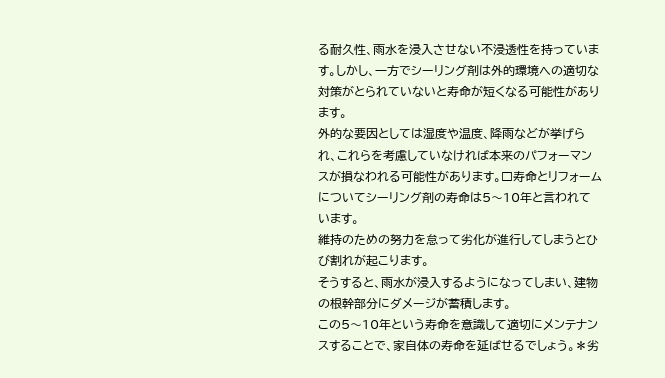る耐久性、雨水を浸入させない不浸透性を持っています。しかし、一方でシーリング剤は外的環境への適切な対策がとられていないと寿命が短くなる可能性があります。
外的な要因としては湿度や温度、降雨などが挙げられ、これらを考慮していなければ本来のパフォーマンスが損なわれる可能性があります。□寿命とリフォームについてシーリング剤の寿命は5～10年と言われています。
維持のための努力を怠って劣化が進行してしまうとひび割れが起こります。
そうすると、雨水が浸入するようになってしまい、建物の根幹部分にダメージが蓄積します。
この5～10年という寿命を意識して適切にメンテナンスすることで、家自体の寿命を延ばせるでしょう。＊劣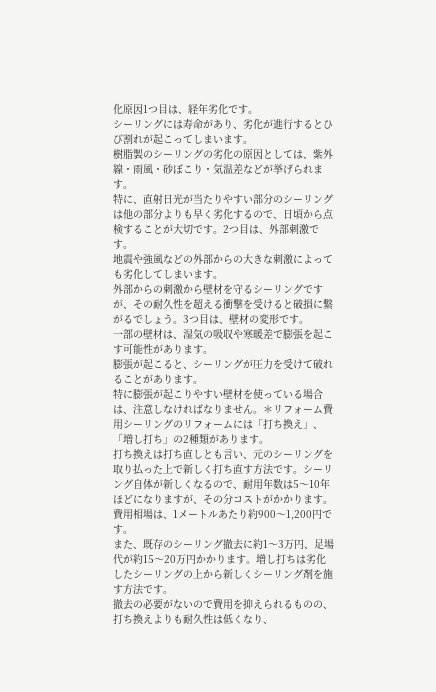化原因1つ目は、経年劣化です。
シーリングには寿命があり、劣化が進行するとひび割れが起こってしまいます。
樹脂製のシーリングの劣化の原因としては、紫外線・雨風・砂ぼこり・気温差などが挙げられます。
特に、直射日光が当たりやすい部分のシーリングは他の部分よりも早く劣化するので、日頃から点検することが大切です。2つ目は、外部刺激です。
地震や強風などの外部からの大きな刺激によっても劣化してしまいます。
外部からの刺激から壁材を守るシーリングですが、その耐久性を超える衝撃を受けると破損に繋がるでしょう。3つ目は、壁材の変形です。
一部の壁材は、湿気の吸収や寒暖差で膨張を起こす可能性があります。
膨張が起こると、シーリングが圧力を受けて破れることがあります。
特に膨張が起こりやすい壁材を使っている場合は、注意しなければなりません。＊リフォーム費用シーリングのリフォームには「打ち換え」、「増し打ち」の2種類があります。
打ち換えは打ち直しとも言い、元のシーリングを取り払った上で新しく打ち直す方法です。シーリング自体が新しくなるので、耐用年数は5～10年ほどになりますが、その分コストがかかります。
費用相場は、1メートルあたり約900～1,200円です。
また、既存のシーリング撤去に約1～3万円、足場代が約15～20万円かかります。増し打ちは劣化したシーリングの上から新しくシーリング剤を施す方法です。
撤去の必要がないので費用を抑えられるものの、打ち換えよりも耐久性は低くなり、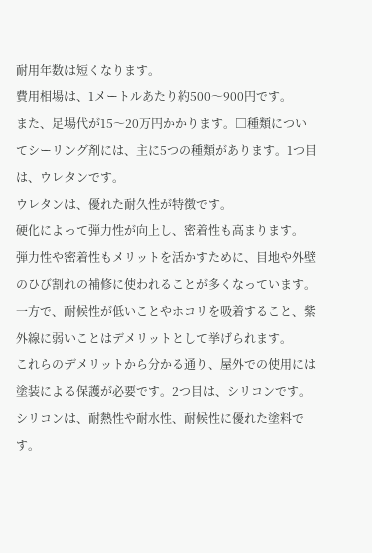耐用年数は短くなります。
費用相場は、1メートルあたり約500～900円です。
また、足場代が15～20万円かかります。□種類についてシーリング剤には、主に5つの種類があります。1つ目は、ウレタンです。
ウレタンは、優れた耐久性が特徴です。
硬化によって弾力性が向上し、密着性も高まります。
弾力性や密着性もメリットを活かすために、目地や外壁のひび割れの補修に使われることが多くなっています。一方で、耐候性が低いことやホコリを吸着すること、紫外線に弱いことはデメリットとして挙げられます。
これらのデメリットから分かる通り、屋外での使用には塗装による保護が必要です。2つ目は、シリコンです。
シリコンは、耐熱性や耐水性、耐候性に優れた塗料です。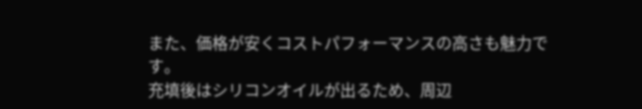また、価格が安くコストパフォーマンスの高さも魅力です。
充填後はシリコンオイルが出るため、周辺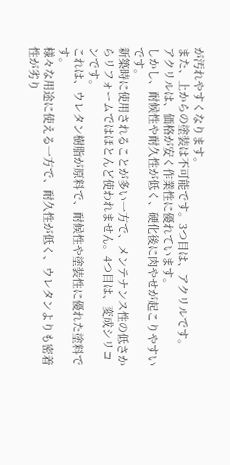が汚れやすくなります。
また、上からの塗装は不可能です。3つ目は、アクリルです。
アクリルは、価格が安く作業性に優れています。
しかし、耐候性や耐久性が低く、硬化後に肉やせが起こりやすいです。
新築時に使用されることが多い一方で、メンテナンス性の低さからリフォームではほとんど使われません。4つ目は、変成シリコンです。
これは、ウレタン樹脂が原料で、耐候性や塗装性に優れた塗料です。
様々な用途に使える一方で、耐久性が低く、ウレタンよりも密着性が劣り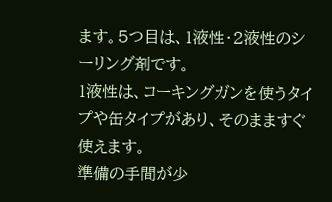ます。5つ目は、1液性・2液性のシーリング剤です。
1液性は、コーキングガンを使うタイプや缶タイプがあり、そのまますぐ使えます。
準備の手間が少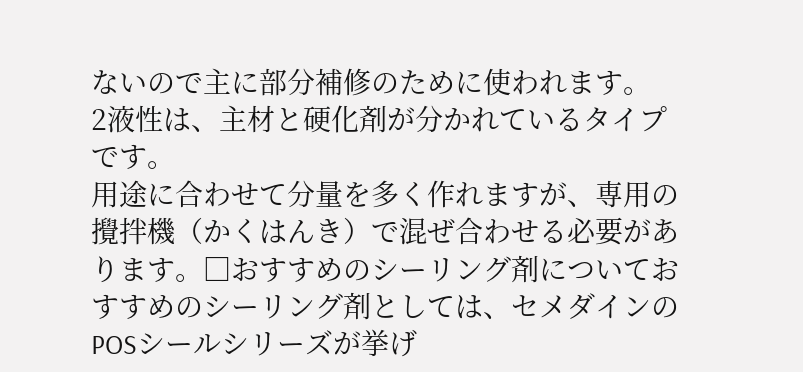ないので主に部分補修のために使われます。
2液性は、主材と硬化剤が分かれているタイプです。
用途に合わせて分量を多く作れますが、専用の攪拌機（かくはんき）で混ぜ合わせる必要があります。□おすすめのシーリング剤についておすすめのシーリング剤としては、セメダインのPOSシールシリーズが挙げ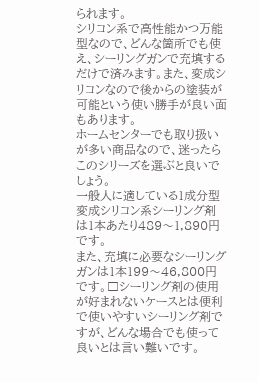られます。
シリコン系で高性能かつ万能型なので、どんな箇所でも使え、シーリングガンで充填するだけで済みます。また、変成シリコンなので後からの塗装が可能という使い勝手が良い面もあります。
ホームセンターでも取り扱いが多い商品なので、迷ったらこのシリーズを選ぶと良いでしょう。
一般人に適している1成分型変成シリコン系シーリング剤は1本あたり489～1,890円です。
また、充填に必要なシーリングガンは1本199～46,800円です。□シーリング剤の使用が好まれないケースとは便利で使いやすいシーリング剤ですが、どんな場合でも使って良いとは言い難いです。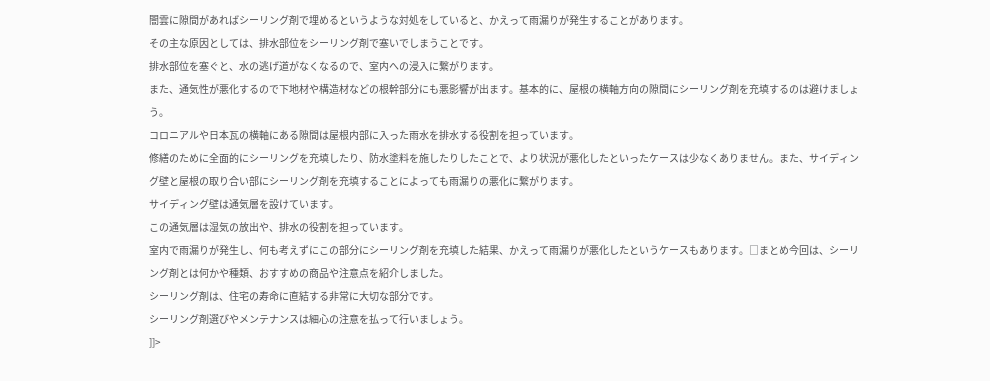闇雲に隙間があればシーリング剤で埋めるというような対処をしていると、かえって雨漏りが発生することがあります。
その主な原因としては、排水部位をシーリング剤で塞いでしまうことです。
排水部位を塞ぐと、水の逃げ道がなくなるので、室内への浸入に繋がります。
また、通気性が悪化するので下地材や構造材などの根幹部分にも悪影響が出ます。基本的に、屋根の横軸方向の隙間にシーリング剤を充填するのは避けましょう。
コロニアルや日本瓦の横軸にある隙間は屋根内部に入った雨水を排水する役割を担っています。
修繕のために全面的にシーリングを充填したり、防水塗料を施したりしたことで、より状況が悪化したといったケースは少なくありません。また、サイディング壁と屋根の取り合い部にシーリング剤を充填することによっても雨漏りの悪化に繋がります。
サイディング壁は通気層を設けています。
この通気層は湿気の放出や、排水の役割を担っています。
室内で雨漏りが発生し、何も考えずにこの部分にシーリング剤を充填した結果、かえって雨漏りが悪化したというケースもあります。□まとめ今回は、シーリング剤とは何かや種類、おすすめの商品や注意点を紹介しました。
シーリング剤は、住宅の寿命に直結する非常に大切な部分です。
シーリング剤選びやメンテナンスは細心の注意を払って行いましょう。
]]>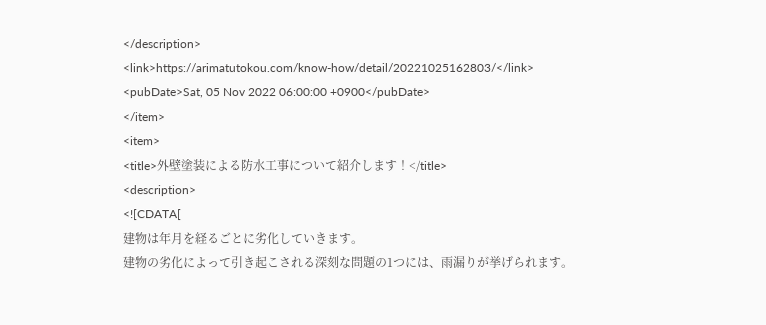</description>
<link>https://arimatutokou.com/know-how/detail/20221025162803/</link>
<pubDate>Sat, 05 Nov 2022 06:00:00 +0900</pubDate>
</item>
<item>
<title>外壁塗装による防水工事について紹介します！</title>
<description>
<![CDATA[
建物は年月を経るごとに劣化していきます。
建物の劣化によって引き起こされる深刻な問題の1つには、雨漏りが挙げられます。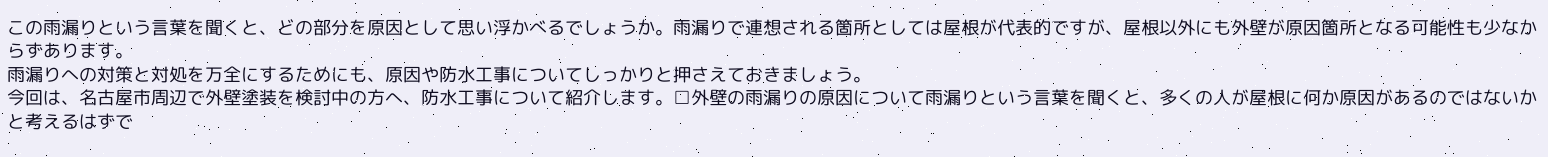この雨漏りという言葉を聞くと、どの部分を原因として思い浮かべるでしょうか。雨漏りで連想される箇所としては屋根が代表的ですが、屋根以外にも外壁が原因箇所となる可能性も少なからずあります。
雨漏りへの対策と対処を万全にするためにも、原因や防水工事についてしっかりと押さえておきましょう。
今回は、名古屋市周辺で外壁塗装を検討中の方へ、防水工事について紹介します。□外壁の雨漏りの原因について雨漏りという言葉を聞くと、多くの人が屋根に何か原因があるのではないかと考えるはずで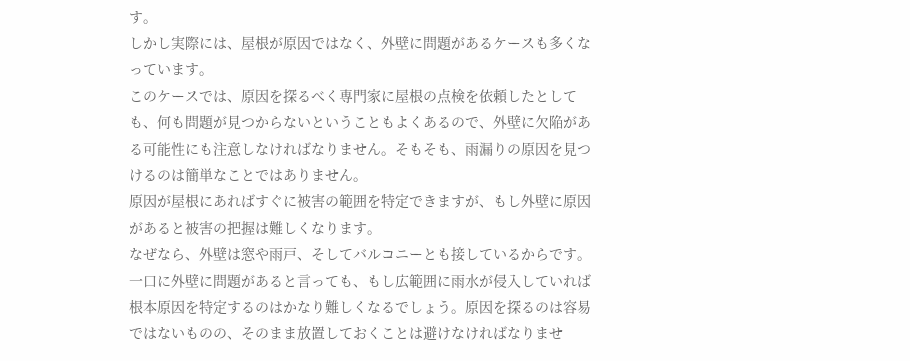す。
しかし実際には、屋根が原因ではなく、外壁に問題があるケースも多くなっています。
このケースでは、原因を探るべく専門家に屋根の点検を依頼したとしても、何も問題が見つからないということもよくあるので、外壁に欠陥がある可能性にも注意しなければなりません。そもそも、雨漏りの原因を見つけるのは簡単なことではありません。
原因が屋根にあればすぐに被害の範囲を特定できますが、もし外壁に原因があると被害の把握は難しくなります。
なぜなら、外壁は窓や雨戸、そしてバルコニーとも接しているからです。
一口に外壁に問題があると言っても、もし広範囲に雨水が侵入していれば根本原因を特定するのはかなり難しくなるでしょう。原因を探るのは容易ではないものの、そのまま放置しておくことは避けなければなりませ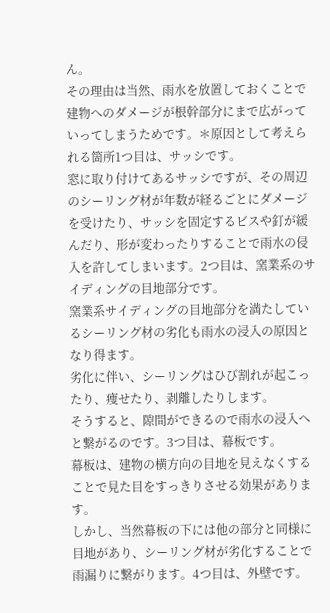ん。
その理由は当然、雨水を放置しておくことで建物へのダメージが根幹部分にまで広がっていってしまうためです。＊原因として考えられる箇所1つ目は、サッシです。
窓に取り付けてあるサッシですが、その周辺のシーリング材が年数が経るごとにダメージを受けたり、サッシを固定するビスや釘が緩んだり、形が変わったりすることで雨水の侵入を許してしまいます。2つ目は、窯業系のサイディングの目地部分です。
窯業系サイディングの目地部分を満たしているシーリング材の劣化も雨水の浸入の原因となり得ます。
劣化に伴い、シーリングはひび割れが起こったり、痩せたり、剥離したりします。
そうすると、隙間ができるので雨水の浸入へと繋がるのです。3つ目は、幕板です。
幕板は、建物の横方向の目地を見えなくすることで見た目をすっきりさせる効果があります。
しかし、当然幕板の下には他の部分と同様に目地があり、シーリング材が劣化することで雨漏りに繋がります。4つ目は、外壁です。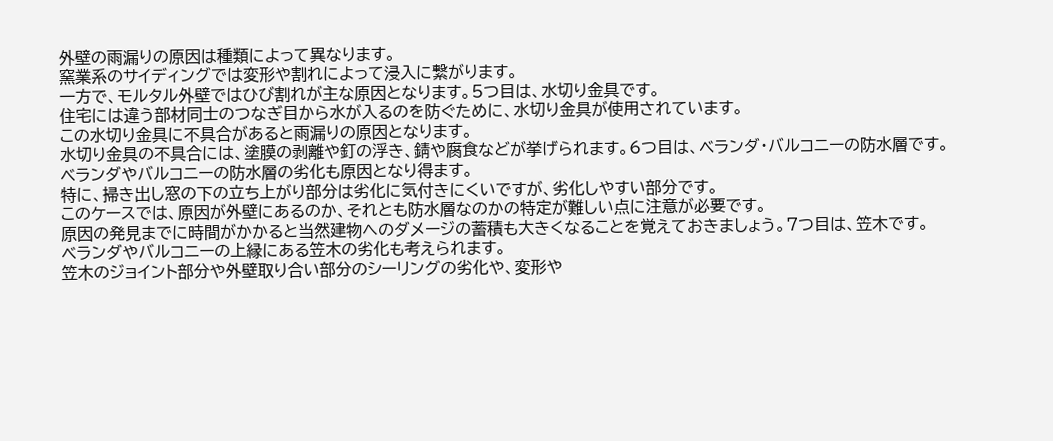外壁の雨漏りの原因は種類によって異なります。
窯業系のサイディングでは変形や割れによって浸入に繋がります。
一方で、モルタル外壁ではひび割れが主な原因となります。5つ目は、水切り金具です。
住宅には違う部材同士のつなぎ目から水が入るのを防ぐために、水切り金具が使用されています。
この水切り金具に不具合があると雨漏りの原因となります。
水切り金具の不具合には、塗膜の剥離や釘の浮き、錆や腐食などが挙げられます。6つ目は、ベランダ・バルコニーの防水層です。
ベランダやバルコニーの防水層の劣化も原因となり得ます。
特に、掃き出し窓の下の立ち上がり部分は劣化に気付きにくいですが、劣化しやすい部分です。
このケースでは、原因が外壁にあるのか、それとも防水層なのかの特定が難しい点に注意が必要です。
原因の発見までに時間がかかると当然建物へのダメージの蓄積も大きくなることを覚えておきましょう。7つ目は、笠木です。
ベランダやバルコニーの上縁にある笠木の劣化も考えられます。
笠木のジョイント部分や外壁取り合い部分のシーリングの劣化や、変形や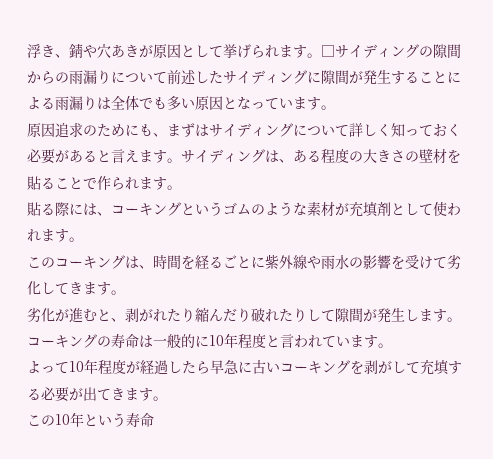浮き、錆や穴あきが原因として挙げられます。□サイディングの隙間からの雨漏りについて前述したサイディングに隙間が発生することによる雨漏りは全体でも多い原因となっています。
原因追求のためにも、まずはサイディングについて詳しく知っておく必要があると言えます。サイディングは、ある程度の大きさの壁材を貼ることで作られます。
貼る際には、コーキングというゴムのような素材が充填剤として使われます。
このコーキングは、時間を経るごとに紫外線や雨水の影響を受けて劣化してきます。
劣化が進むと、剥がれたり縮んだり破れたりして隙間が発生します。コーキングの寿命は一般的に10年程度と言われています。
よって10年程度が経過したら早急に古いコーキングを剥がして充填する必要が出てきます。
この10年という寿命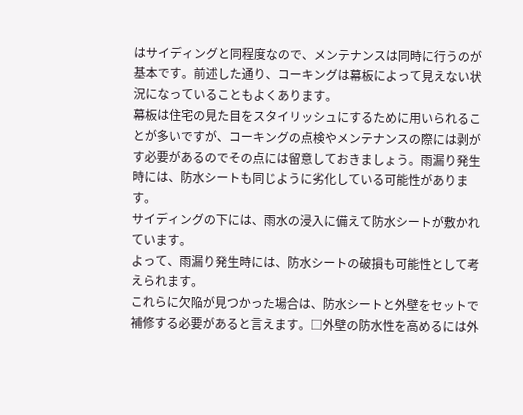はサイディングと同程度なので、メンテナンスは同時に行うのが基本です。前述した通り、コーキングは幕板によって見えない状況になっていることもよくあります。
幕板は住宅の見た目をスタイリッシュにするために用いられることが多いですが、コーキングの点検やメンテナンスの際には剥がす必要があるのでその点には留意しておきましょう。雨漏り発生時には、防水シートも同じように劣化している可能性があります。
サイディングの下には、雨水の浸入に備えて防水シートが敷かれています。
よって、雨漏り発生時には、防水シートの破損も可能性として考えられます。
これらに欠陥が見つかった場合は、防水シートと外壁をセットで補修する必要があると言えます。□外壁の防水性を高めるには外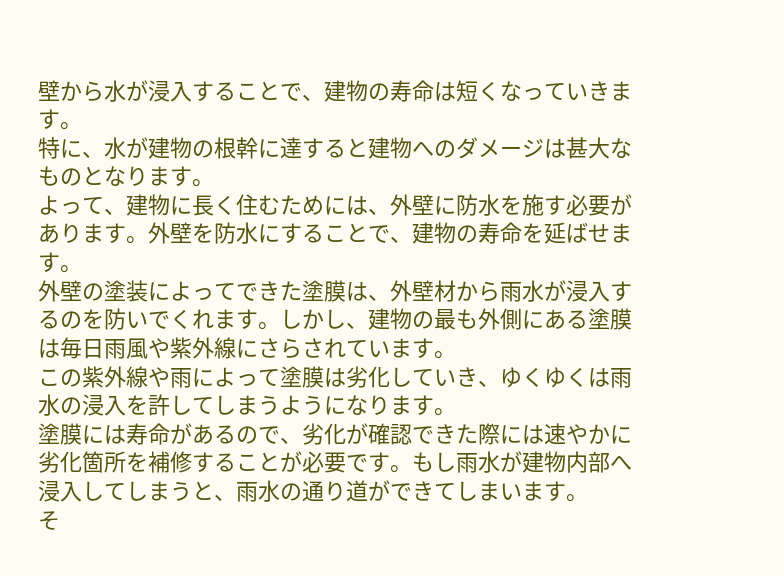壁から水が浸入することで、建物の寿命は短くなっていきます。
特に、水が建物の根幹に達すると建物へのダメージは甚大なものとなります。
よって、建物に長く住むためには、外壁に防水を施す必要があります。外壁を防水にすることで、建物の寿命を延ばせます。
外壁の塗装によってできた塗膜は、外壁材から雨水が浸入するのを防いでくれます。しかし、建物の最も外側にある塗膜は毎日雨風や紫外線にさらされています。
この紫外線や雨によって塗膜は劣化していき、ゆくゆくは雨水の浸入を許してしまうようになります。
塗膜には寿命があるので、劣化が確認できた際には速やかに劣化箇所を補修することが必要です。もし雨水が建物内部へ浸入してしまうと、雨水の通り道ができてしまいます。
そ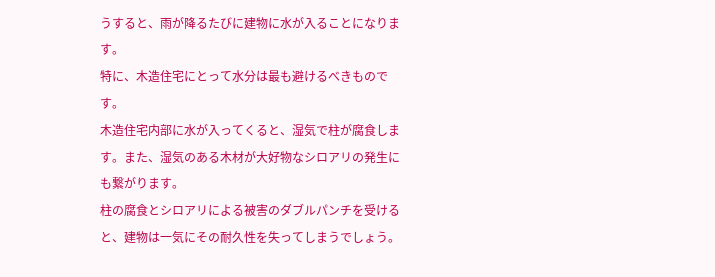うすると、雨が降るたびに建物に水が入ることになります。
特に、木造住宅にとって水分は最も避けるべきものです。
木造住宅内部に水が入ってくると、湿気で柱が腐食します。また、湿気のある木材が大好物なシロアリの発生にも繋がります。
柱の腐食とシロアリによる被害のダブルパンチを受けると、建物は一気にその耐久性を失ってしまうでしょう。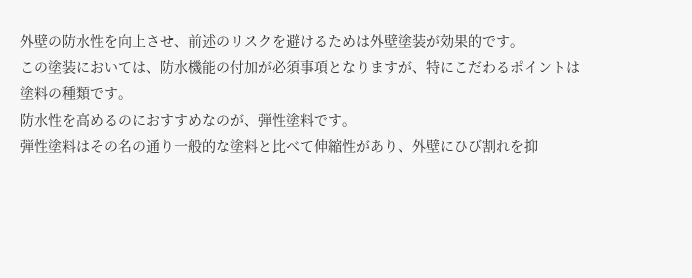外壁の防水性を向上させ、前述のリスクを避けるためは外壁塗装が効果的です。
この塗装においては、防水機能の付加が必須事項となりますが、特にこだわるポイントは塗料の種類です。
防水性を高めるのにおすすめなのが、弾性塗料です。
弾性塗料はその名の通り一般的な塗料と比べて伸縮性があり、外壁にひび割れを抑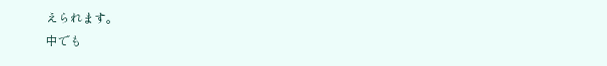えられます。
中でも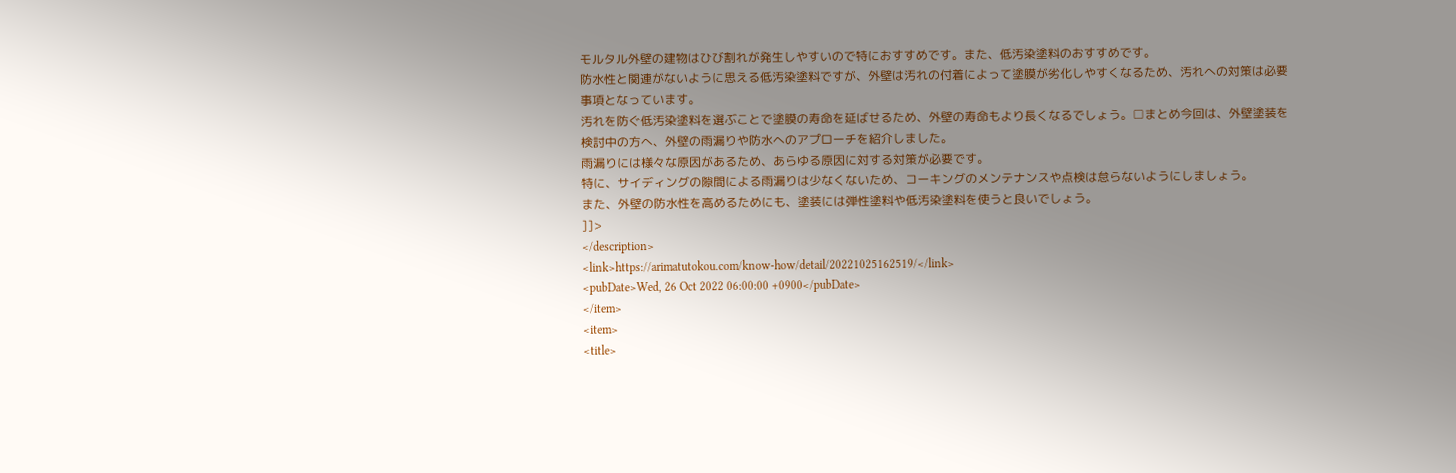モルタル外壁の建物はひび割れが発生しやすいので特におすすめです。また、低汚染塗料のおすすめです。
防水性と関連がないように思える低汚染塗料ですが、外壁は汚れの付着によって塗膜が劣化しやすくなるため、汚れへの対策は必要事項となっています。
汚れを防ぐ低汚染塗料を選ぶことで塗膜の寿命を延ばせるため、外壁の寿命もより長くなるでしょう。□まとめ今回は、外壁塗装を検討中の方へ、外壁の雨漏りや防水へのアプローチを紹介しました。
雨漏りには様々な原因があるため、あらゆる原因に対する対策が必要です。
特に、サイディングの隙間による雨漏りは少なくないため、コーキングのメンテナンスや点検は怠らないようにしましょう。
また、外壁の防水性を高めるためにも、塗装には弾性塗料や低汚染塗料を使うと良いでしょう。
]]>
</description>
<link>https://arimatutokou.com/know-how/detail/20221025162519/</link>
<pubDate>Wed, 26 Oct 2022 06:00:00 +0900</pubDate>
</item>
<item>
<title>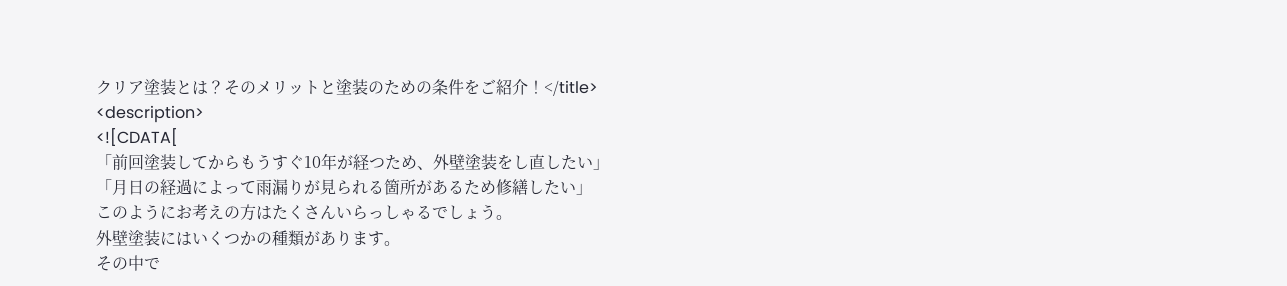クリア塗装とは？そのメリットと塗装のための条件をご紹介！</title>
<description>
<![CDATA[
「前回塗装してからもうすぐ10年が経つため、外壁塗装をし直したい」
「月日の経過によって雨漏りが見られる箇所があるため修繕したい」
このようにお考えの方はたくさんいらっしゃるでしょう。
外壁塗装にはいくつかの種類があります。
その中で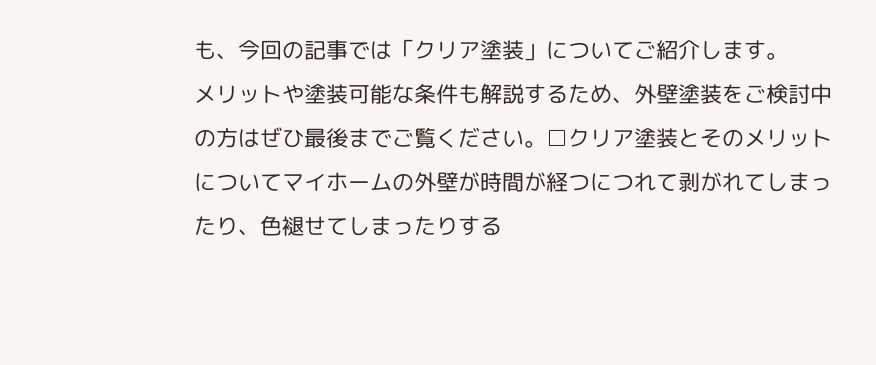も、今回の記事では「クリア塗装」についてご紹介します。
メリットや塗装可能な条件も解説するため、外壁塗装をご検討中の方はぜひ最後までご覧ください。□クリア塗装とそのメリットについてマイホームの外壁が時間が経つにつれて剥がれてしまったり、色褪せてしまったりする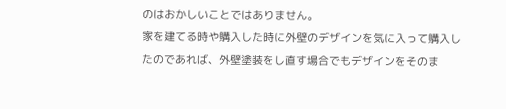のはおかしいことではありません。
家を建てる時や購入した時に外壁のデザインを気に入って購入したのであれば、外壁塗装をし直す場合でもデザインをそのま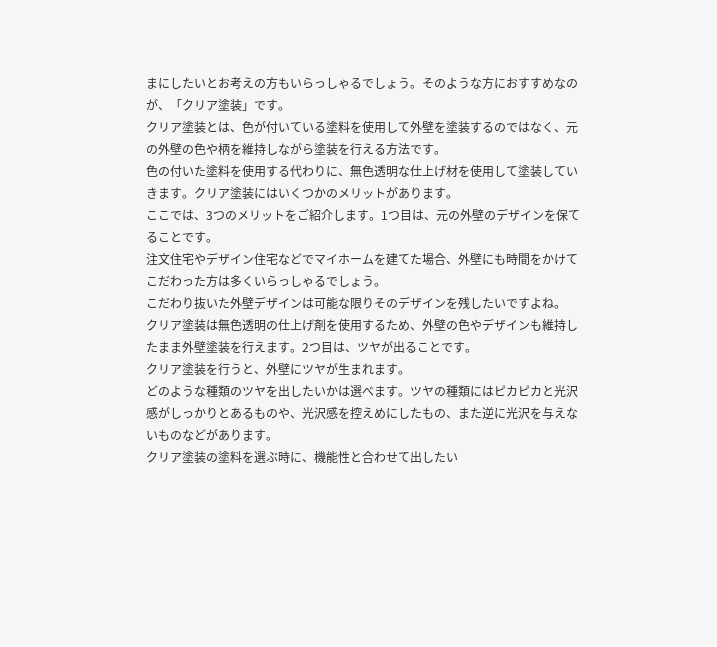まにしたいとお考えの方もいらっしゃるでしょう。そのような方におすすめなのが、「クリア塗装」です。
クリア塗装とは、色が付いている塗料を使用して外壁を塗装するのではなく、元の外壁の色や柄を維持しながら塗装を行える方法です。
色の付いた塗料を使用する代わりに、無色透明な仕上げ材を使用して塗装していきます。クリア塗装にはいくつかのメリットがあります。
ここでは、3つのメリットをご紹介します。1つ目は、元の外壁のデザインを保てることです。
注文住宅やデザイン住宅などでマイホームを建てた場合、外壁にも時間をかけてこだわった方は多くいらっしゃるでしょう。
こだわり抜いた外壁デザインは可能な限りそのデザインを残したいですよね。
クリア塗装は無色透明の仕上げ剤を使用するため、外壁の色やデザインも維持したまま外壁塗装を行えます。2つ目は、ツヤが出ることです。
クリア塗装を行うと、外壁にツヤが生まれます。
どのような種類のツヤを出したいかは選べます。ツヤの種類にはピカピカと光沢感がしっかりとあるものや、光沢感を控えめにしたもの、また逆に光沢を与えないものなどがあります。
クリア塗装の塗料を選ぶ時に、機能性と合わせて出したい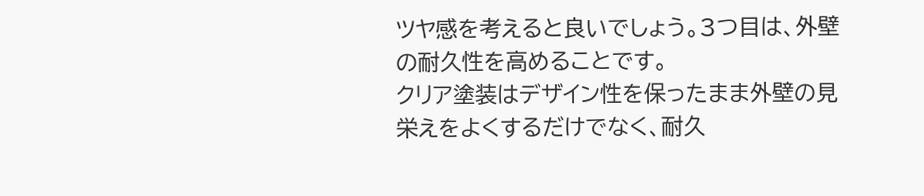ツヤ感を考えると良いでしょう。3つ目は、外壁の耐久性を高めることです。
クリア塗装はデザイン性を保ったまま外壁の見栄えをよくするだけでなく、耐久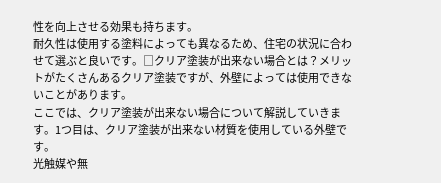性を向上させる効果も持ちます。
耐久性は使用する塗料によっても異なるため、住宅の状況に合わせて選ぶと良いです。□クリア塗装が出来ない場合とは？メリットがたくさんあるクリア塗装ですが、外壁によっては使用できないことがあります。
ここでは、クリア塗装が出来ない場合について解説していきます。1つ目は、クリア塗装が出来ない材質を使用している外壁です。
光触媒や無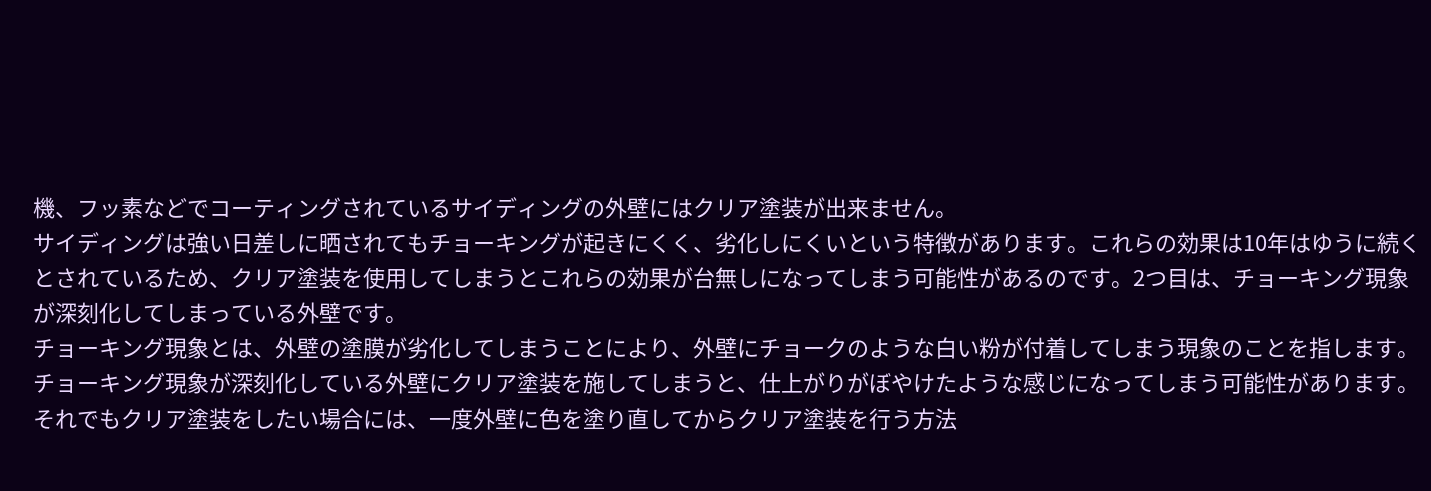機、フッ素などでコーティングされているサイディングの外壁にはクリア塗装が出来ません。
サイディングは強い日差しに晒されてもチョーキングが起きにくく、劣化しにくいという特徴があります。これらの効果は10年はゆうに続くとされているため、クリア塗装を使用してしまうとこれらの効果が台無しになってしまう可能性があるのです。2つ目は、チョーキング現象が深刻化してしまっている外壁です。
チョーキング現象とは、外壁の塗膜が劣化してしまうことにより、外壁にチョークのような白い粉が付着してしまう現象のことを指します。チョーキング現象が深刻化している外壁にクリア塗装を施してしまうと、仕上がりがぼやけたような感じになってしまう可能性があります。
それでもクリア塗装をしたい場合には、一度外壁に色を塗り直してからクリア塗装を行う方法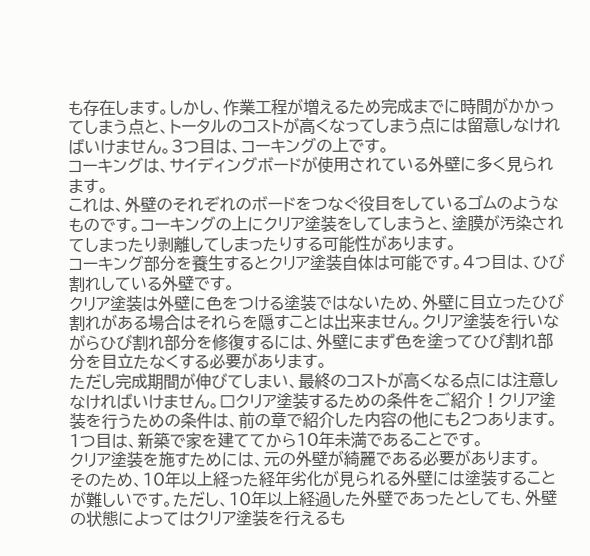も存在します。しかし、作業工程が増えるため完成までに時間がかかってしまう点と、トータルのコストが高くなってしまう点には留意しなければいけません。3つ目は、コーキングの上です。
コーキングは、サイディングボードが使用されている外壁に多く見られます。
これは、外壁のそれぞれのボードをつなぐ役目をしているゴムのようなものです。コーキングの上にクリア塗装をしてしまうと、塗膜が汚染されてしまったり剥離してしまったりする可能性があります。
コーキング部分を養生するとクリア塗装自体は可能です。4つ目は、ひび割れしている外壁です。
クリア塗装は外壁に色をつける塗装ではないため、外壁に目立ったひび割れがある場合はそれらを隠すことは出来ません。クリア塗装を行いながらひび割れ部分を修復するには、外壁にまず色を塗ってひび割れ部分を目立たなくする必要があります。
ただし完成期間が伸びてしまい、最終のコストが高くなる点には注意しなければいけません。□クリア塗装するための条件をご紹介！クリア塗装を行うための条件は、前の章で紹介した内容の他にも2つあります。
1つ目は、新築で家を建ててから10年未満であることです。
クリア塗装を施すためには、元の外壁が綺麗である必要があります。
そのため、10年以上経った経年劣化が見られる外壁には塗装することが難しいです。ただし、10年以上経過した外壁であったとしても、外壁の状態によってはクリア塗装を行えるも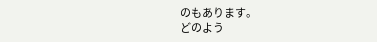のもあります。
どのよう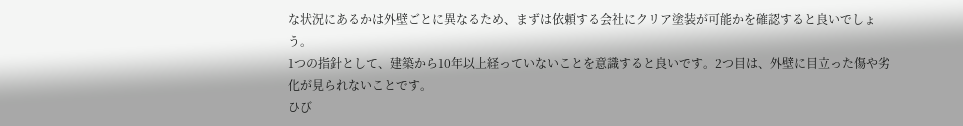な状況にあるかは外壁ごとに異なるため、まずは依頼する会社にクリア塗装が可能かを確認すると良いでしょう。
1つの指針として、建築から10年以上経っていないことを意識すると良いです。2つ目は、外壁に目立った傷や劣化が見られないことです。
ひび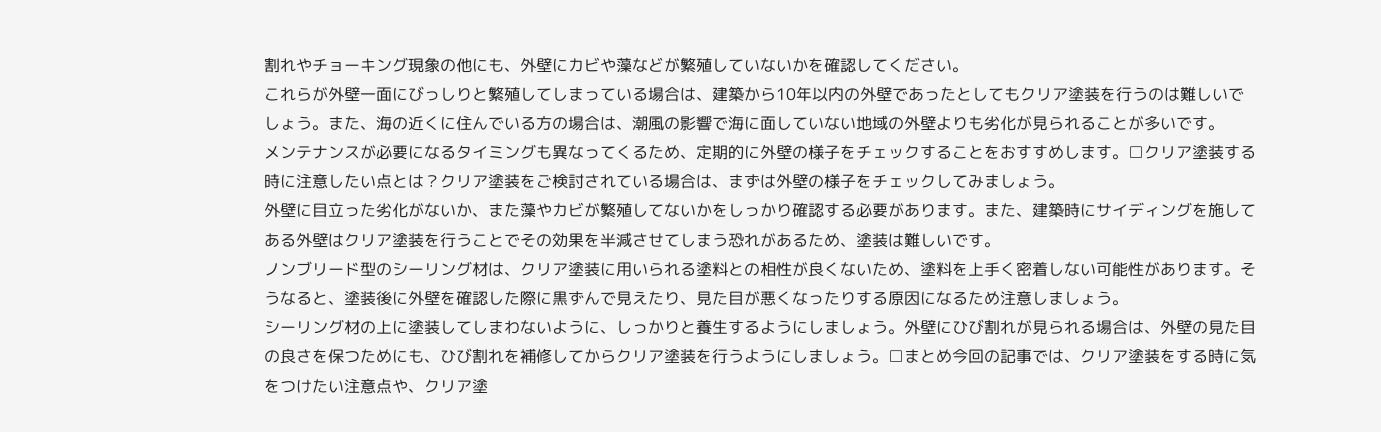割れやチョーキング現象の他にも、外壁にカビや藻などが繁殖していないかを確認してください。
これらが外壁一面にびっしりと繁殖してしまっている場合は、建築から10年以内の外壁であったとしてもクリア塗装を行うのは難しいでしょう。また、海の近くに住んでいる方の場合は、潮風の影響で海に面していない地域の外壁よりも劣化が見られることが多いです。
メンテナンスが必要になるタイミングも異なってくるため、定期的に外壁の様子をチェックすることをおすすめします。□クリア塗装する時に注意したい点とは？クリア塗装をご検討されている場合は、まずは外壁の様子をチェックしてみましょう。
外壁に目立った劣化がないか、また藻やカビが繁殖してないかをしっかり確認する必要があります。また、建築時にサイディングを施してある外壁はクリア塗装を行うことでその効果を半減させてしまう恐れがあるため、塗装は難しいです。
ノンブリード型のシーリング材は、クリア塗装に用いられる塗料との相性が良くないため、塗料を上手く密着しない可能性があります。そうなると、塗装後に外壁を確認した際に黒ずんで見えたり、見た目が悪くなったりする原因になるため注意しましょう。
シーリング材の上に塗装してしまわないように、しっかりと養生するようにしましょう。外壁にひび割れが見られる場合は、外壁の見た目の良さを保つためにも、ひび割れを補修してからクリア塗装を行うようにしましょう。□まとめ今回の記事では、クリア塗装をする時に気をつけたい注意点や、クリア塗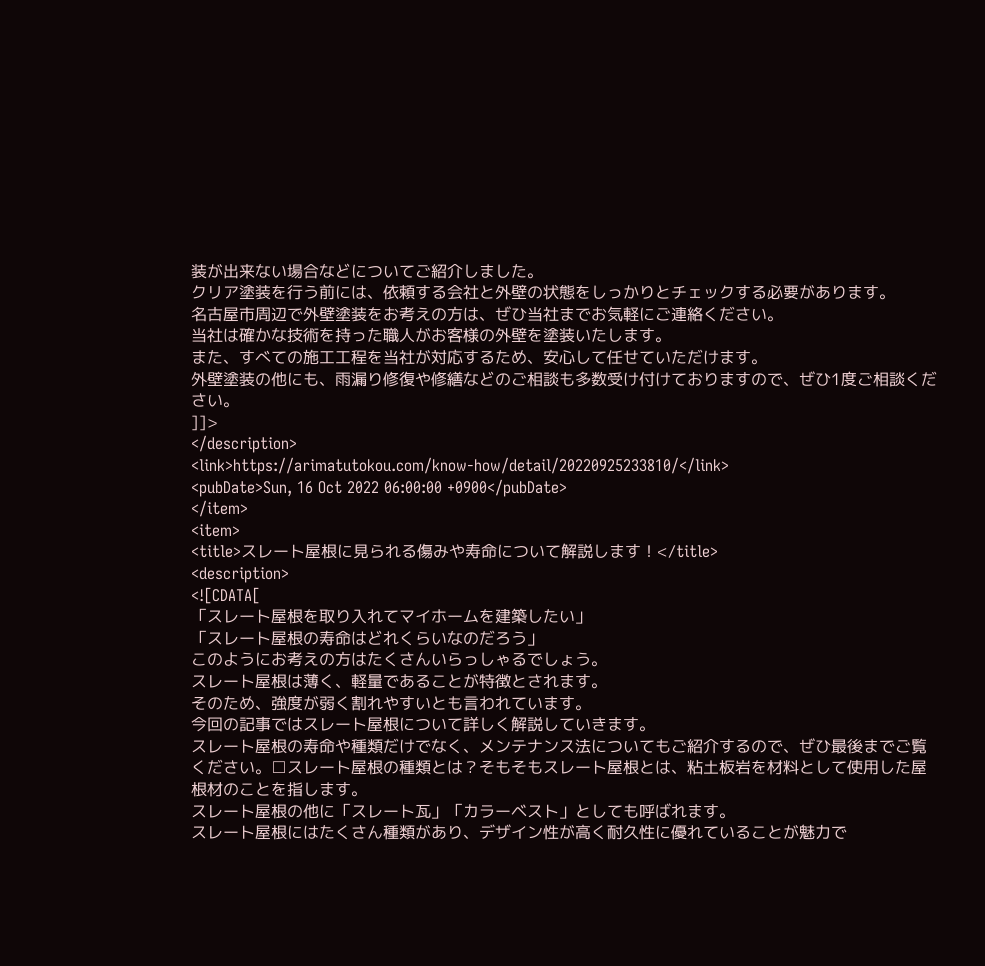装が出来ない場合などについてご紹介しました。
クリア塗装を行う前には、依頼する会社と外壁の状態をしっかりとチェックする必要があります。
名古屋市周辺で外壁塗装をお考えの方は、ぜひ当社までお気軽にご連絡ください。
当社は確かな技術を持った職人がお客様の外壁を塗装いたします。
また、すべての施工工程を当社が対応するため、安心して任せていただけます。
外壁塗装の他にも、雨漏り修復や修繕などのご相談も多数受け付けておりますので、ぜひ1度ご相談ください。
]]>
</description>
<link>https://arimatutokou.com/know-how/detail/20220925233810/</link>
<pubDate>Sun, 16 Oct 2022 06:00:00 +0900</pubDate>
</item>
<item>
<title>スレート屋根に見られる傷みや寿命について解説します！</title>
<description>
<![CDATA[
「スレート屋根を取り入れてマイホームを建築したい」
「スレート屋根の寿命はどれくらいなのだろう」
このようにお考えの方はたくさんいらっしゃるでしょう。
スレート屋根は薄く、軽量であることが特徴とされます。
そのため、強度が弱く割れやすいとも言われています。
今回の記事ではスレート屋根について詳しく解説していきます。
スレート屋根の寿命や種類だけでなく、メンテナンス法についてもご紹介するので、ぜひ最後までご覧ください。□スレート屋根の種類とは？そもそもスレート屋根とは、粘土板岩を材料として使用した屋根材のことを指します。
スレート屋根の他に「スレート瓦」「カラーベスト」としても呼ばれます。
スレート屋根にはたくさん種類があり、デザイン性が高く耐久性に優れていることが魅力で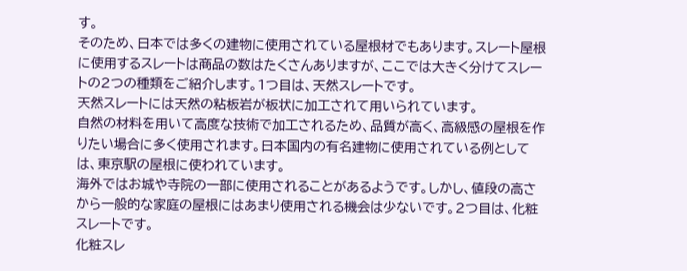す。
そのため、日本では多くの建物に使用されている屋根材でもあります。スレート屋根に使用するスレートは商品の数はたくさんありますが、ここでは大きく分けてスレートの2つの種類をご紹介します。1つ目は、天然スレートです。
天然スレートには天然の粘板岩が板状に加工されて用いられています。
自然の材料を用いて高度な技術で加工されるため、品質が高く、高級感の屋根を作りたい場合に多く使用されます。日本国内の有名建物に使用されている例としては、東京駅の屋根に使われています。
海外ではお城や寺院の一部に使用されることがあるようです。しかし、値段の高さから一般的な家庭の屋根にはあまり使用される機会は少ないです。2つ目は、化粧スレートです。
化粧スレ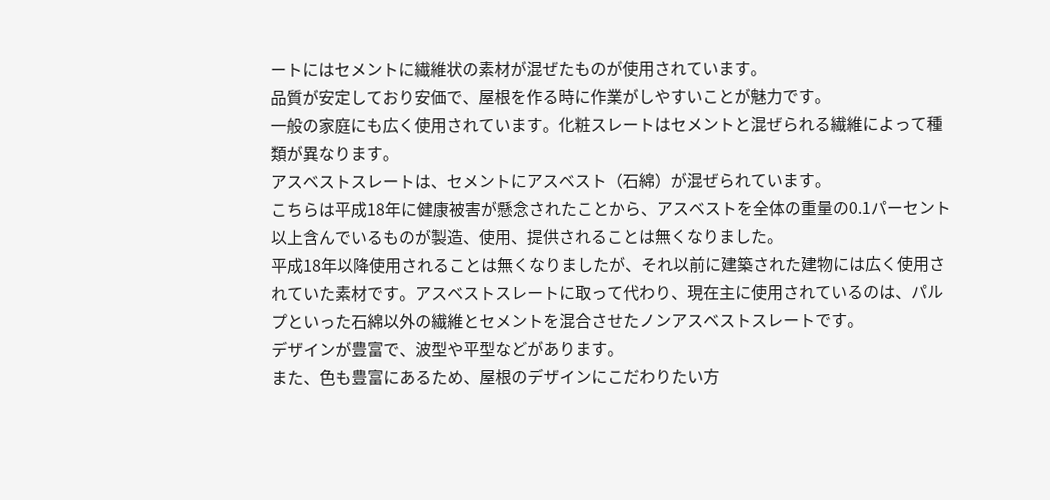ートにはセメントに繊維状の素材が混ぜたものが使用されています。
品質が安定しており安価で、屋根を作る時に作業がしやすいことが魅力です。
一般の家庭にも広く使用されています。化粧スレートはセメントと混ぜられる繊維によって種類が異なります。
アスベストスレートは、セメントにアスベスト（石綿）が混ぜられています。
こちらは平成18年に健康被害が懸念されたことから、アスベストを全体の重量の0.1パーセント以上含んでいるものが製造、使用、提供されることは無くなりました。
平成18年以降使用されることは無くなりましたが、それ以前に建築された建物には広く使用されていた素材です。アスベストスレートに取って代わり、現在主に使用されているのは、パルプといった石綿以外の繊維とセメントを混合させたノンアスベストスレートです。
デザインが豊富で、波型や平型などがあります。
また、色も豊富にあるため、屋根のデザインにこだわりたい方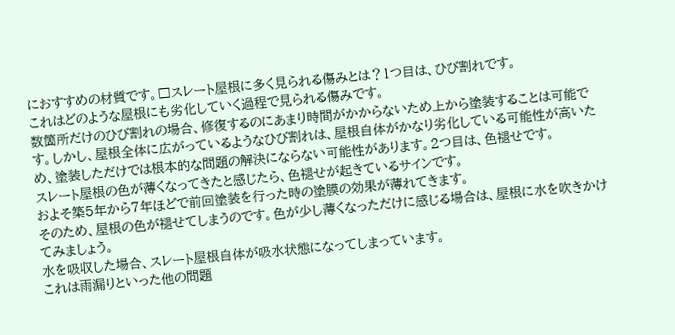におすすめの材質です。□スレート屋根に多く見られる傷みとは？1つ目は、ひび割れです。
これはどのような屋根にも劣化していく過程で見られる傷みです。
数箇所だけのひび割れの場合、修復するのにあまり時間がかからないため上から塗装することは可能です。しかし、屋根全体に広がっているようなひび割れは、屋根自体がかなり劣化している可能性が高いため、塗装しただけでは根本的な問題の解決にならない可能性があります。2つ目は、色褪せです。
スレート屋根の色が薄くなってきたと感じたら、色褪せが起きているサインです。
およそ築5年から7年ほどで前回塗装を行った時の塗膜の効果が薄れてきます。
そのため、屋根の色が褪せてしまうのです。色が少し薄くなっただけに感じる場合は、屋根に水を吹きかけてみましょう。
水を吸収した場合、スレート屋根自体が吸水状態になってしまっています。
これは雨漏りといった他の問題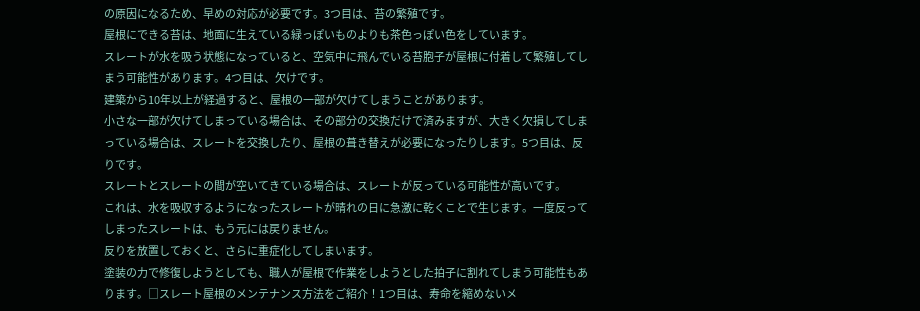の原因になるため、早めの対応が必要です。3つ目は、苔の繁殖です。
屋根にできる苔は、地面に生えている緑っぽいものよりも茶色っぽい色をしています。
スレートが水を吸う状態になっていると、空気中に飛んでいる苔胞子が屋根に付着して繁殖してしまう可能性があります。4つ目は、欠けです。
建築から10年以上が経過すると、屋根の一部が欠けてしまうことがあります。
小さな一部が欠けてしまっている場合は、その部分の交換だけで済みますが、大きく欠損してしまっている場合は、スレートを交換したり、屋根の葺き替えが必要になったりします。5つ目は、反りです。
スレートとスレートの間が空いてきている場合は、スレートが反っている可能性が高いです。
これは、水を吸収するようになったスレートが晴れの日に急激に乾くことで生じます。一度反ってしまったスレートは、もう元には戻りません。
反りを放置しておくと、さらに重症化してしまいます。
塗装の力で修復しようとしても、職人が屋根で作業をしようとした拍子に割れてしまう可能性もあります。□スレート屋根のメンテナンス方法をご紹介！1つ目は、寿命を縮めないメ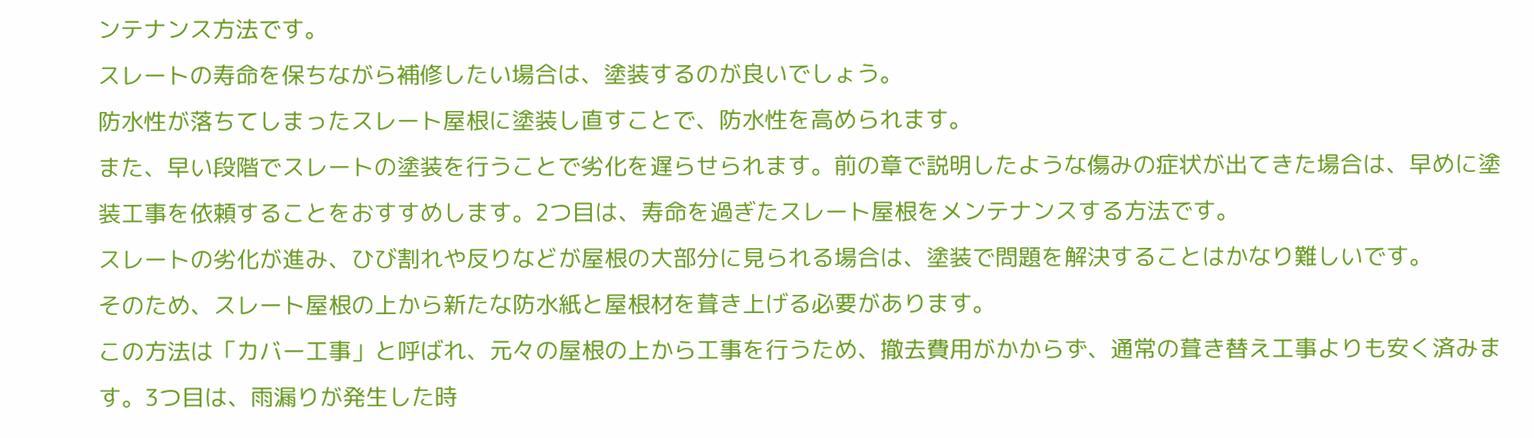ンテナンス方法です。
スレートの寿命を保ちながら補修したい場合は、塗装するのが良いでしょう。
防水性が落ちてしまったスレート屋根に塗装し直すことで、防水性を高められます。
また、早い段階でスレートの塗装を行うことで劣化を遅らせられます。前の章で説明したような傷みの症状が出てきた場合は、早めに塗装工事を依頼することをおすすめします。2つ目は、寿命を過ぎたスレート屋根をメンテナンスする方法です。
スレートの劣化が進み、ひび割れや反りなどが屋根の大部分に見られる場合は、塗装で問題を解決することはかなり難しいです。
そのため、スレート屋根の上から新たな防水紙と屋根材を葺き上げる必要があります。
この方法は「カバー工事」と呼ばれ、元々の屋根の上から工事を行うため、撤去費用がかからず、通常の葺き替え工事よりも安く済みます。3つ目は、雨漏りが発生した時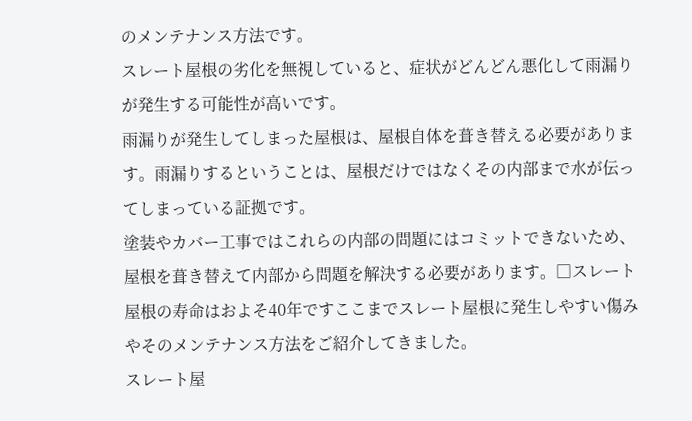のメンテナンス方法です。
スレート屋根の劣化を無視していると、症状がどんどん悪化して雨漏りが発生する可能性が高いです。
雨漏りが発生してしまった屋根は、屋根自体を葺き替える必要があります。雨漏りするということは、屋根だけではなくその内部まで水が伝ってしまっている証拠です。
塗装やカバー工事ではこれらの内部の問題にはコミットできないため、屋根を葺き替えて内部から問題を解決する必要があります。□スレート屋根の寿命はおよそ40年ですここまでスレート屋根に発生しやすい傷みやそのメンテナンス方法をご紹介してきました。
スレート屋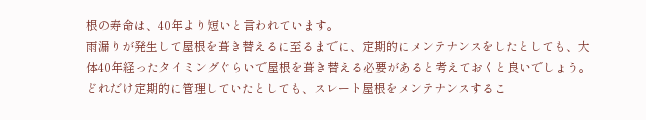根の寿命は、40年より短いと言われています。
雨漏りが発生して屋根を葺き替えるに至るまでに、定期的にメンテナンスをしたとしても、大体40年経ったタイミングぐらいで屋根を葺き替える必要があると考えておくと良いでしょう。どれだけ定期的に管理していたとしても、スレート屋根をメンテナンスするこ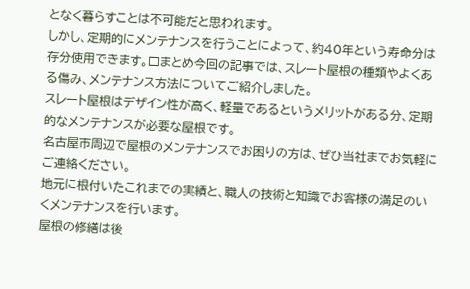となく暮らすことは不可能だと思われます。
しかし、定期的にメンテナンスを行うことによって、約40年という寿命分は存分使用できます。□まとめ今回の記事では、スレート屋根の種類やよくある傷み、メンテナンス方法についてご紹介しました。
スレート屋根はデザイン性が高く、軽量であるというメリットがある分、定期的なメンテナンスが必要な屋根です。
名古屋市周辺で屋根のメンテナンスでお困りの方は、ぜひ当社までお気軽にご連絡ください。
地元に根付いたこれまでの実績と、職人の技術と知識でお客様の満足のいくメンテナンスを行います。
屋根の修繕は後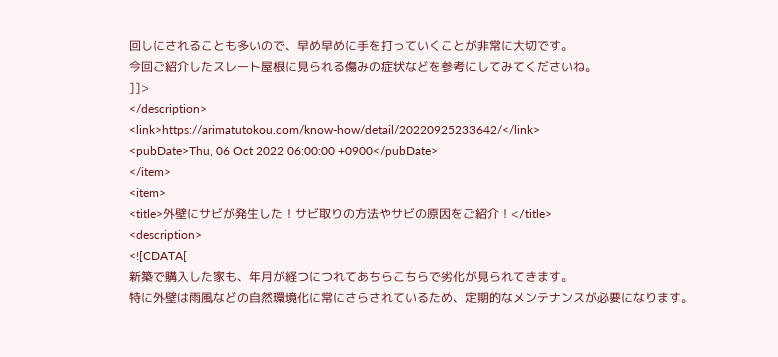回しにされることも多いので、早め早めに手を打っていくことが非常に大切です。
今回ご紹介したスレート屋根に見られる傷みの症状などを参考にしてみてくださいね。
]]>
</description>
<link>https://arimatutokou.com/know-how/detail/20220925233642/</link>
<pubDate>Thu, 06 Oct 2022 06:00:00 +0900</pubDate>
</item>
<item>
<title>外壁にサビが発生した！サビ取りの方法やサビの原因をご紹介！</title>
<description>
<![CDATA[
新築で購入した家も、年月が経つにつれてあちらこちらで劣化が見られてきます。
特に外壁は雨風などの自然環境化に常にさらされているため、定期的なメンテナンスが必要になります。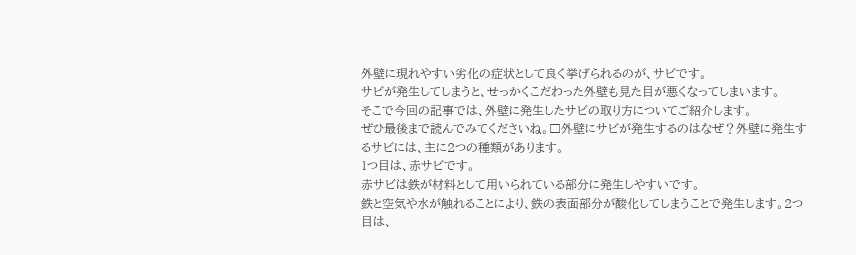外壁に現れやすい劣化の症状として良く挙げられるのが、サビです。
サビが発生してしまうと、せっかくこだわった外壁も見た目が悪くなってしまいます。
そこで今回の記事では、外壁に発生したサビの取り方についてご紹介します。
ぜひ最後まで読んでみてくださいね。□外壁にサビが発生するのはなぜ？外壁に発生するサビには、主に2つの種類があります。
1つ目は、赤サビです。
赤サビは鉄が材料として用いられている部分に発生しやすいです。
鉄と空気や水が触れることにより、鉄の表面部分が酸化してしまうことで発生します。2つ目は、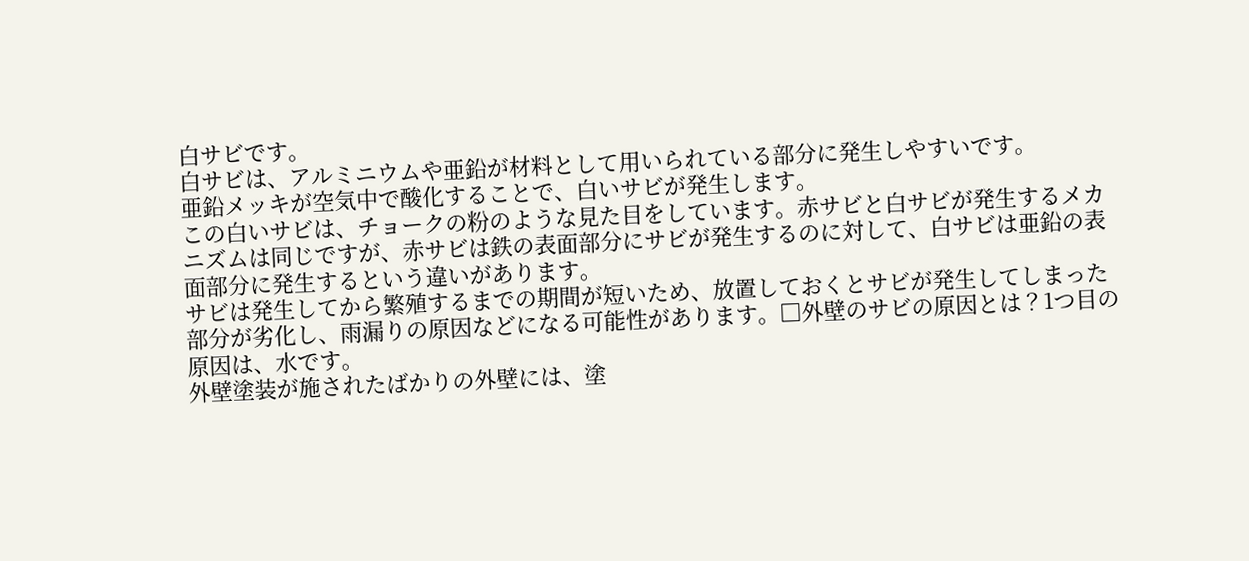白サビです。
白サビは、アルミニウムや亜鉛が材料として用いられている部分に発生しやすいです。
亜鉛メッキが空気中で酸化することで、白いサビが発生します。
この白いサビは、チョークの粉のような見た目をしています。赤サビと白サビが発生するメカニズムは同じですが、赤サビは鉄の表面部分にサビが発生するのに対して、白サビは亜鉛の表面部分に発生するという違いがあります。
サビは発生してから繁殖するまでの期間が短いため、放置しておくとサビが発生してしまった部分が劣化し、雨漏りの原因などになる可能性があります。□外壁のサビの原因とは？1つ目の原因は、水です。
外壁塗装が施されたばかりの外壁には、塗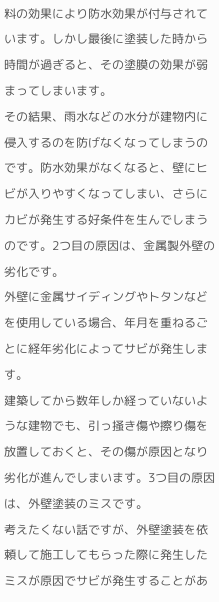料の効果により防水効果が付与されています。しかし最後に塗装した時から時間が過ぎると、その塗膜の効果が弱まってしまいます。
その結果、雨水などの水分が建物内に侵入するのを防げなくなってしまうのです。防水効果がなくなると、壁にヒビが入りやすくなってしまい、さらにカビが発生する好条件を生んでしまうのです。2つ目の原因は、金属製外壁の劣化です。
外壁に金属サイディングやトタンなどを使用している場合、年月を重ねるごとに経年劣化によってサビが発生します。
建築してから数年しか経っていないような建物でも、引っ掻き傷や擦り傷を放置しておくと、その傷が原因となり劣化が進んでしまいます。3つ目の原因は、外壁塗装のミスです。
考えたくない話ですが、外壁塗装を依頼して施工してもらった際に発生したミスが原因でサビが発生することがあ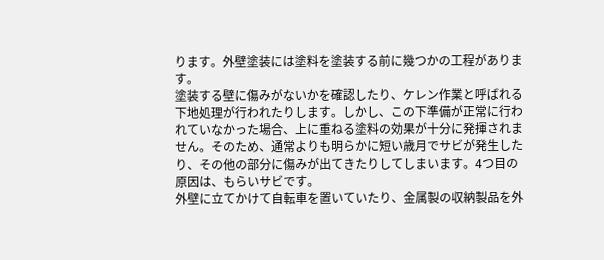ります。外壁塗装には塗料を塗装する前に幾つかの工程があります。
塗装する壁に傷みがないかを確認したり、ケレン作業と呼ばれる下地処理が行われたりします。しかし、この下準備が正常に行われていなかった場合、上に重ねる塗料の効果が十分に発揮されません。そのため、通常よりも明らかに短い歳月でサビが発生したり、その他の部分に傷みが出てきたりしてしまいます。4つ目の原因は、もらいサビです。
外壁に立てかけて自転車を置いていたり、金属製の収納製品を外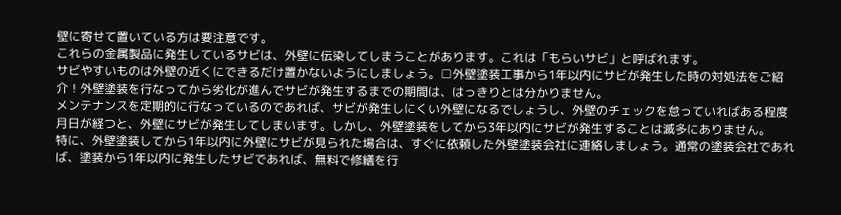壁に寄せて置いている方は要注意です。
これらの金属製品に発生しているサビは、外壁に伝染してしまうことがあります。これは「もらいサビ」と呼ばれます。
サビやすいものは外壁の近くにできるだけ置かないようにしましょう。□外壁塗装工事から1年以内にサビが発生した時の対処法をご紹介！外壁塗装を行なってから劣化が進んでサビが発生するまでの期間は、はっきりとは分かりません。
メンテナンスを定期的に行なっているのであれば、サビが発生しにくい外壁になるでしょうし、外壁のチェックを怠っていればある程度月日が経つと、外壁にサビが発生してしまいます。しかし、外壁塗装をしてから3年以内にサビが発生することは滅多にありません。
特に、外壁塗装してから1年以内に外壁にサビが見られた場合は、すぐに依頼した外壁塗装会社に連絡しましょう。通常の塗装会社であれば、塗装から1年以内に発生したサビであれば、無料で修繕を行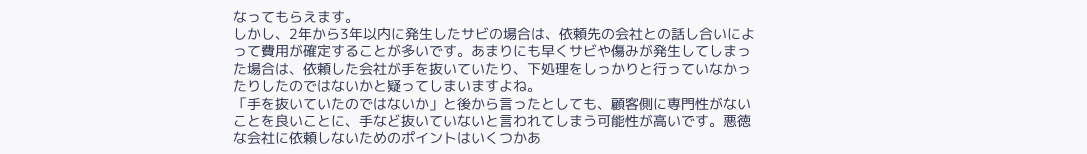なってもらえます。
しかし、2年から3年以内に発生したサビの場合は、依頼先の会社との話し合いによって費用が確定することが多いです。あまりにも早くサビや傷みが発生してしまった場合は、依頼した会社が手を抜いていたり、下処理をしっかりと行っていなかったりしたのではないかと疑ってしまいますよね。
「手を抜いていたのではないか」と後から言ったとしても、顧客側に専門性がないことを良いことに、手など抜いていないと言われてしまう可能性が高いです。悪徳な会社に依頼しないためのポイントはいくつかあ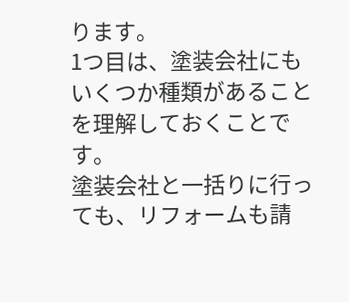ります。
1つ目は、塗装会社にもいくつか種類があることを理解しておくことです。
塗装会社と一括りに行っても、リフォームも請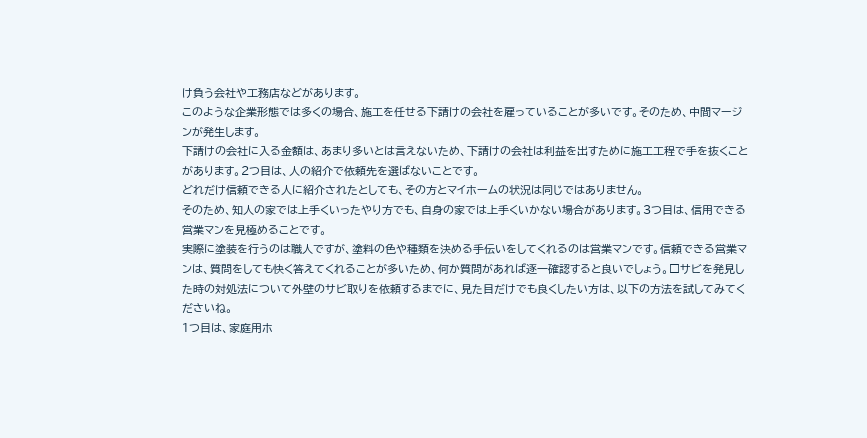け負う会社や工務店などがあります。
このような企業形態では多くの場合、施工を任せる下請けの会社を雇っていることが多いです。そのため、中間マージンが発生します。
下請けの会社に入る金額は、あまり多いとは言えないため、下請けの会社は利益を出すために施工工程で手を抜くことがあります。2つ目は、人の紹介で依頼先を選ばないことです。
どれだけ信頼できる人に紹介されたとしても、その方とマイホームの状況は同じではありません。
そのため、知人の家では上手くいったやり方でも、自身の家では上手くいかない場合があります。3つ目は、信用できる営業マンを見極めることです。
実際に塗装を行うのは職人ですが、塗料の色や種類を決める手伝いをしてくれるのは営業マンです。信頼できる営業マンは、質問をしても快く答えてくれることが多いため、何か質問があれば逐一確認すると良いでしょう。□サビを発見した時の対処法について外壁のサビ取りを依頼するまでに、見た目だけでも良くしたい方は、以下の方法を試してみてくださいね。
1つ目は、家庭用ホ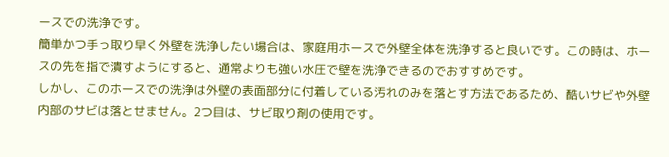ースでの洗浄です。
簡単かつ手っ取り早く外壁を洗浄したい場合は、家庭用ホースで外壁全体を洗浄すると良いです。この時は、ホースの先を指で潰すようにすると、通常よりも強い水圧で壁を洗浄できるのでおすすめです。
しかし、このホースでの洗浄は外壁の表面部分に付着している汚れのみを落とす方法であるため、酷いサビや外壁内部のサビは落とせません。2つ目は、サビ取り剤の使用です。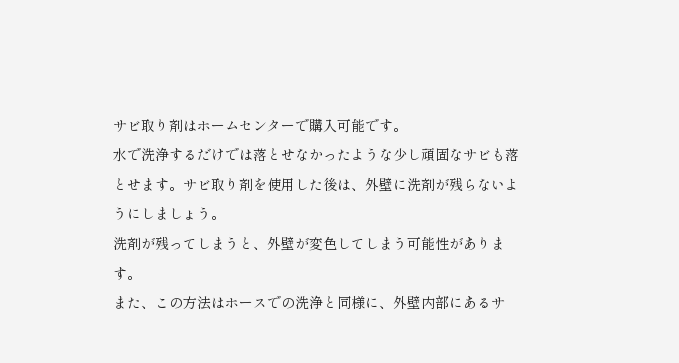サビ取り剤はホームセンターで購入可能です。
水で洗浄するだけでは落とせなかったような少し頑固なサビも落とせます。サビ取り剤を使用した後は、外壁に洗剤が残らないようにしましょう。
洗剤が残ってしまうと、外壁が変色してしまう可能性があります。
また、この方法はホースでの洗浄と同様に、外壁内部にあるサ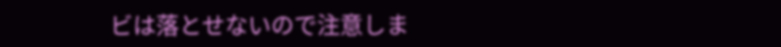ビは落とせないので注意しま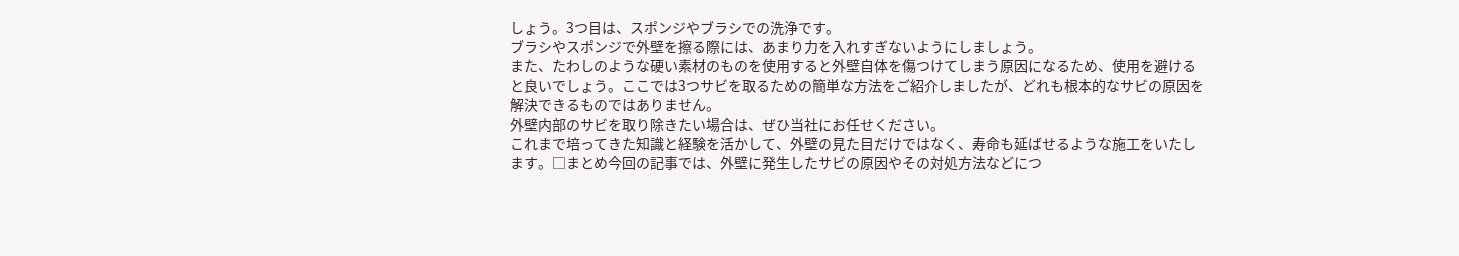しょう。3つ目は、スポンジやブラシでの洗浄です。
ブラシやスポンジで外壁を擦る際には、あまり力を入れすぎないようにしましょう。
また、たわしのような硬い素材のものを使用すると外壁自体を傷つけてしまう原因になるため、使用を避けると良いでしょう。ここでは3つサビを取るための簡単な方法をご紹介しましたが、どれも根本的なサビの原因を解決できるものではありません。
外壁内部のサビを取り除きたい場合は、ぜひ当社にお任せください。
これまで培ってきた知識と経験を活かして、外壁の見た目だけではなく、寿命も延ばせるような施工をいたします。□まとめ今回の記事では、外壁に発生したサビの原因やその対処方法などにつ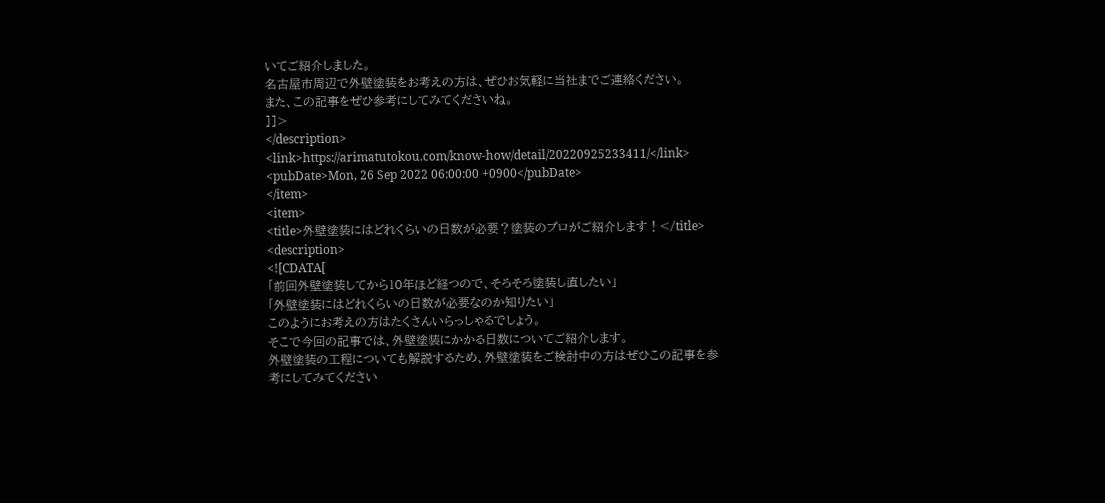いてご紹介しました。
名古屋市周辺で外壁塗装をお考えの方は、ぜひお気軽に当社までご連絡ください。
また、この記事をぜひ参考にしてみてくださいね。
]]>
</description>
<link>https://arimatutokou.com/know-how/detail/20220925233411/</link>
<pubDate>Mon, 26 Sep 2022 06:00:00 +0900</pubDate>
</item>
<item>
<title>外壁塗装にはどれくらいの日数が必要？塗装のプロがご紹介します！</title>
<description>
<![CDATA[
「前回外壁塗装してから10年ほど経つので、そろそろ塗装し直したい」
「外壁塗装にはどれくらいの日数が必要なのか知りたい」
このようにお考えの方はたくさんいらっしゃるでしょう。
そこで今回の記事では、外壁塗装にかかる日数についてご紹介します。
外壁塗装の工程についても解説するため、外壁塗装をご検討中の方はぜひこの記事を参考にしてみてください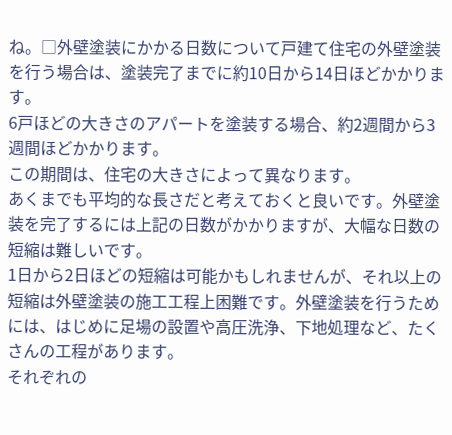ね。□外壁塗装にかかる日数について戸建て住宅の外壁塗装を行う場合は、塗装完了までに約10日から14日ほどかかります。
6戸ほどの大きさのアパートを塗装する場合、約2週間から3週間ほどかかります。
この期間は、住宅の大きさによって異なります。
あくまでも平均的な長さだと考えておくと良いです。外壁塗装を完了するには上記の日数がかかりますが、大幅な日数の短縮は難しいです。
1日から2日ほどの短縮は可能かもしれませんが、それ以上の短縮は外壁塗装の施工工程上困難です。外壁塗装を行うためには、はじめに足場の設置や高圧洗浄、下地処理など、たくさんの工程があります。
それぞれの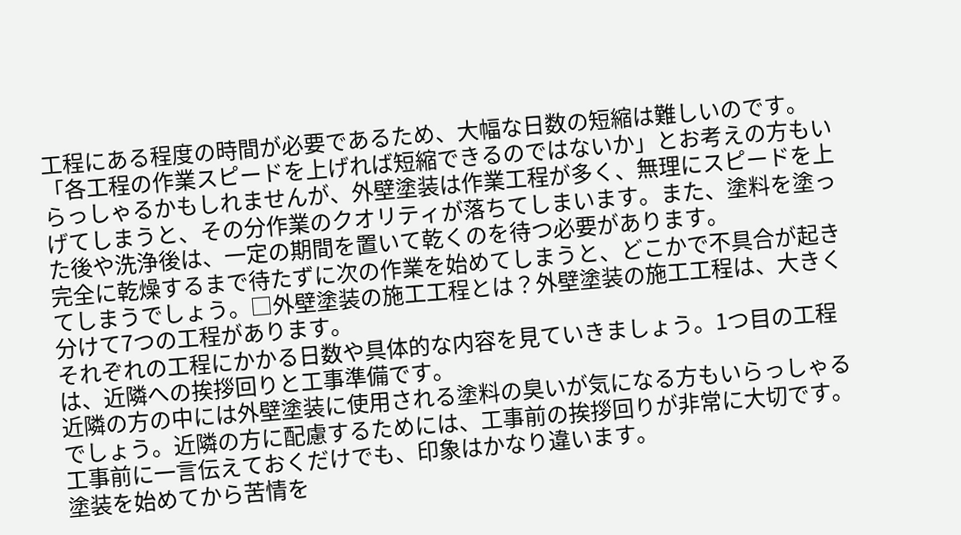工程にある程度の時間が必要であるため、大幅な日数の短縮は難しいのです。
「各工程の作業スピードを上げれば短縮できるのではないか」とお考えの方もいらっしゃるかもしれませんが、外壁塗装は作業工程が多く、無理にスピードを上げてしまうと、その分作業のクオリティが落ちてしまいます。また、塗料を塗った後や洗浄後は、一定の期間を置いて乾くのを待つ必要があります。
完全に乾燥するまで待たずに次の作業を始めてしまうと、どこかで不具合が起きてしまうでしょう。□外壁塗装の施工工程とは？外壁塗装の施工工程は、大きく分けて7つの工程があります。
それぞれの工程にかかる日数や具体的な内容を見ていきましょう。1つ目の工程は、近隣への挨拶回りと工事準備です。
近隣の方の中には外壁塗装に使用される塗料の臭いが気になる方もいらっしゃるでしょう。近隣の方に配慮するためには、工事前の挨拶回りが非常に大切です。
工事前に一言伝えておくだけでも、印象はかなり違います。
塗装を始めてから苦情を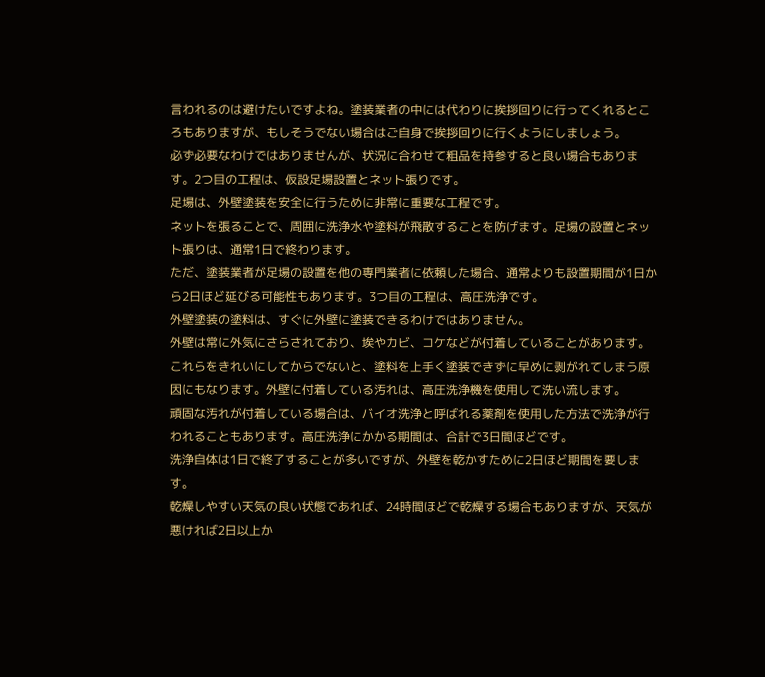言われるのは避けたいですよね。塗装業者の中には代わりに挨拶回りに行ってくれるところもありますが、もしそうでない場合はご自身で挨拶回りに行くようにしましょう。
必ず必要なわけではありませんが、状況に合わせて粗品を持参すると良い場合もあります。2つ目の工程は、仮設足場設置とネット張りです。
足場は、外壁塗装を安全に行うために非常に重要な工程です。
ネットを張ることで、周囲に洗浄水や塗料が飛散することを防げます。足場の設置とネット張りは、通常1日で終わります。
ただ、塗装業者が足場の設置を他の専門業者に依頼した場合、通常よりも設置期間が1日から2日ほど延びる可能性もあります。3つ目の工程は、高圧洗浄です。
外壁塗装の塗料は、すぐに外壁に塗装できるわけではありません。
外壁は常に外気にさらされており、埃やカビ、コケなどが付着していることがあります。
これらをきれいにしてからでないと、塗料を上手く塗装できずに早めに剥がれてしまう原因にもなります。外壁に付着している汚れは、高圧洗浄機を使用して洗い流します。
頑固な汚れが付着している場合は、バイオ洗浄と呼ばれる薬剤を使用した方法で洗浄が行われることもあります。高圧洗浄にかかる期間は、合計で3日間ほどです。
洗浄自体は1日で終了することが多いですが、外壁を乾かすために2日ほど期間を要します。
乾燥しやすい天気の良い状態であれば、24時間ほどで乾燥する場合もありますが、天気が悪ければ2日以上か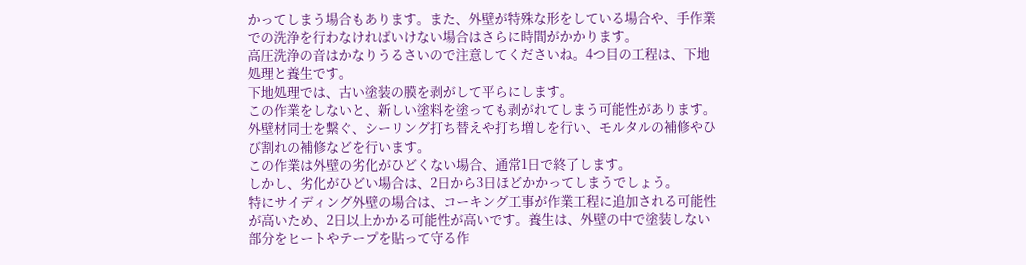かってしまう場合もあります。また、外壁が特殊な形をしている場合や、手作業での洗浄を行わなければいけない場合はさらに時間がかかります。
高圧洗浄の音はかなりうるさいので注意してくださいね。4つ目の工程は、下地処理と養生です。
下地処理では、古い塗装の膜を剥がして平らにします。
この作業をしないと、新しい塗料を塗っても剥がれてしまう可能性があります。外壁材同士を繋ぐ、シーリング打ち替えや打ち増しを行い、モルタルの補修やひび割れの補修などを行います。
この作業は外壁の劣化がひどくない場合、通常1日で終了します。
しかし、劣化がひどい場合は、2日から3日ほどかかってしまうでしょう。
特にサイディング外壁の場合は、コーキング工事が作業工程に追加される可能性が高いため、2日以上かかる可能性が高いです。養生は、外壁の中で塗装しない部分をヒートやテープを貼って守る作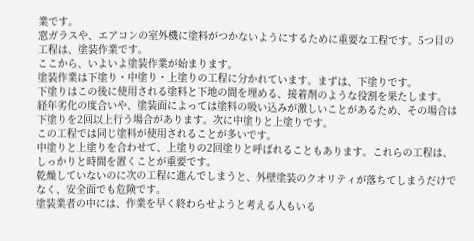業です。
窓ガラスや、エアコンの室外機に塗料がつかないようにするために重要な工程です。5つ目の工程は、塗装作業です。
ここから、いよいよ塗装作業が始まります。
塗装作業は下塗り・中塗り・上塗りの工程に分かれています。まずは、下塗りです。
下塗りはこの後に使用される塗料と下地の間を埋める、接着剤のような役割を果たします。
経年劣化の度合いや、塗装面によっては塗料の吸い込みが激しいことがあるため、その場合は下塗りを2回以上行う場合があります。次に中塗りと上塗りです。
この工程では同じ塗料が使用されることが多いです。
中塗りと上塗りを合わせて、上塗りの2回塗りと呼ばれることもあります。これらの工程は、しっかりと時間を置くことが重要です。
乾燥していないのに次の工程に進んでしまうと、外壁塗装のクオリティが落ちてしまうだけでなく、安全面でも危険です。
塗装業者の中には、作業を早く終わらせようと考える人もいる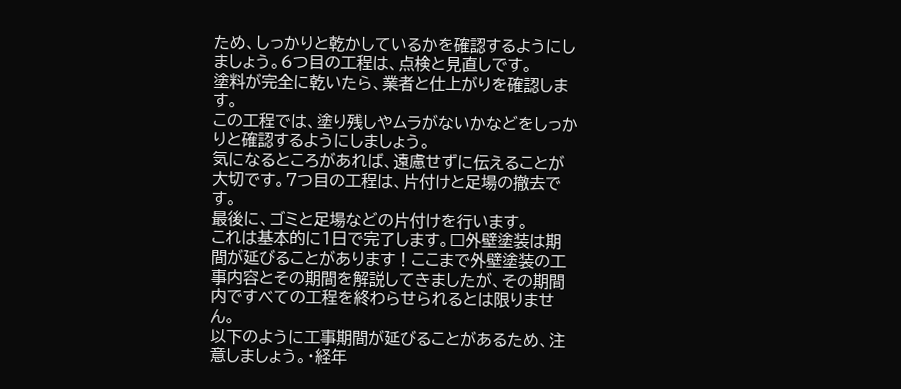ため、しっかりと乾かしているかを確認するようにしましょう。6つ目の工程は、点検と見直しです。
塗料が完全に乾いたら、業者と仕上がりを確認します。
この工程では、塗り残しやムラがないかなどをしっかりと確認するようにしましょう。
気になるところがあれば、遠慮せずに伝えることが大切です。7つ目の工程は、片付けと足場の撤去です。
最後に、ゴミと足場などの片付けを行います。
これは基本的に1日で完了します。□外壁塗装は期間が延びることがあります！ここまで外壁塗装の工事内容とその期間を解説してきましたが、その期間内ですべての工程を終わらせられるとは限りません。
以下のように工事期間が延びることがあるため、注意しましょう。・経年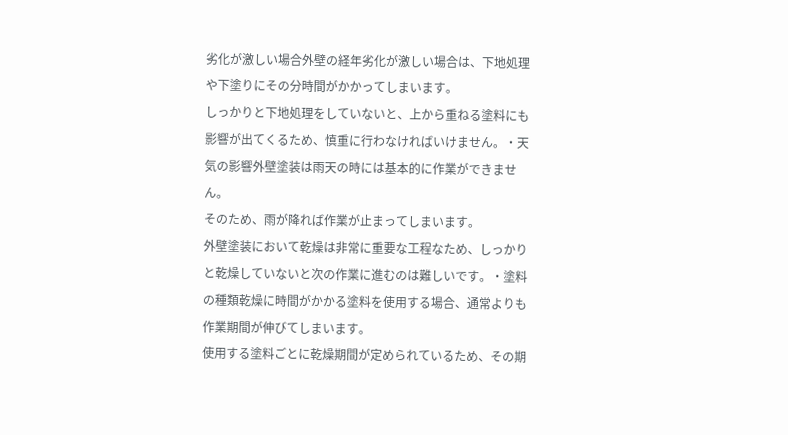劣化が激しい場合外壁の経年劣化が激しい場合は、下地処理や下塗りにその分時間がかかってしまいます。
しっかりと下地処理をしていないと、上から重ねる塗料にも影響が出てくるため、慎重に行わなければいけません。・天気の影響外壁塗装は雨天の時には基本的に作業ができません。
そのため、雨が降れば作業が止まってしまいます。
外壁塗装において乾燥は非常に重要な工程なため、しっかりと乾燥していないと次の作業に進むのは難しいです。・塗料の種類乾燥に時間がかかる塗料を使用する場合、通常よりも作業期間が伸びてしまいます。
使用する塗料ごとに乾燥期間が定められているため、その期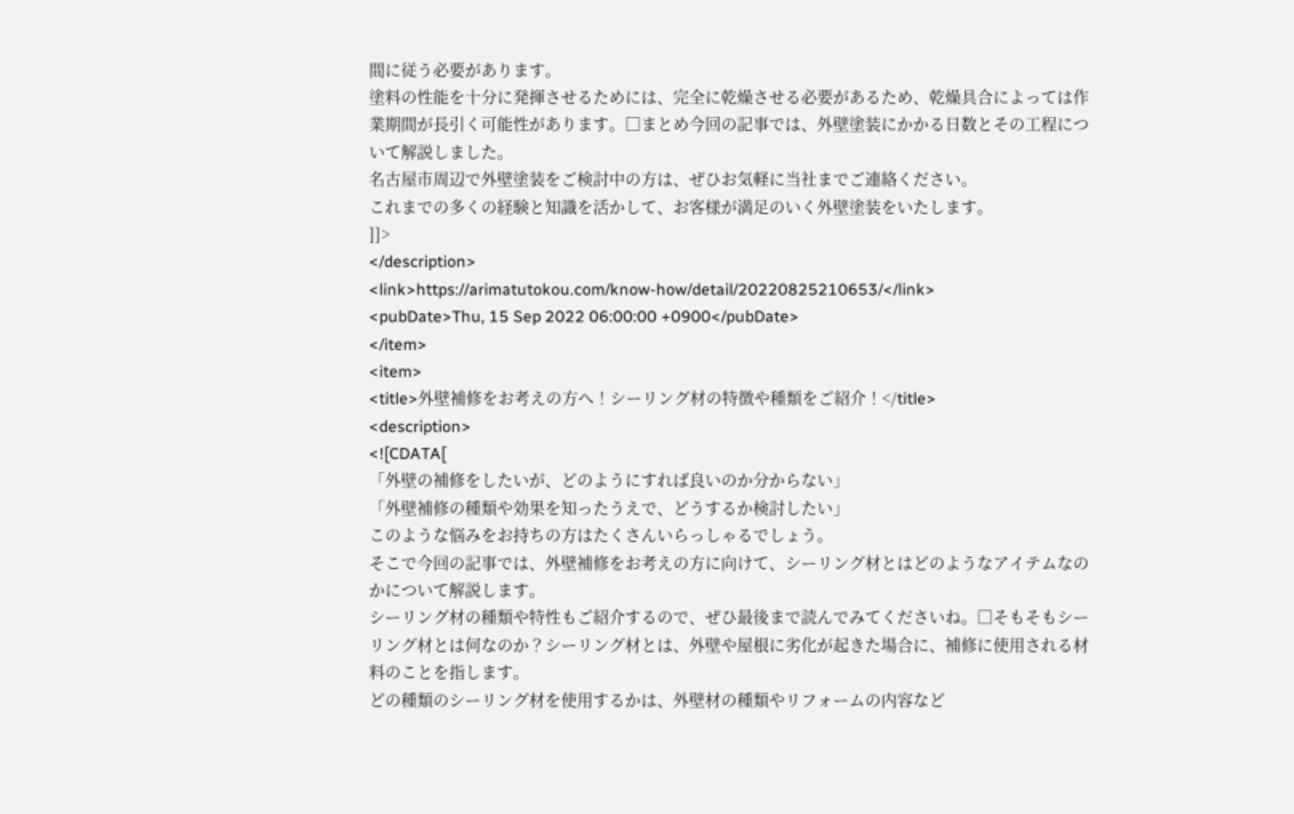間に従う必要があります。
塗料の性能を十分に発揮させるためには、完全に乾燥させる必要があるため、乾燥具合によっては作業期間が長引く可能性があります。□まとめ今回の記事では、外壁塗装にかかる日数とその工程について解説しました。
名古屋市周辺で外壁塗装をご検討中の方は、ぜひお気軽に当社までご連絡ください。
これまでの多くの経験と知識を活かして、お客様が満足のいく外壁塗装をいたします。
]]>
</description>
<link>https://arimatutokou.com/know-how/detail/20220825210653/</link>
<pubDate>Thu, 15 Sep 2022 06:00:00 +0900</pubDate>
</item>
<item>
<title>外壁補修をお考えの方へ！シーリング材の特徴や種類をご紹介！</title>
<description>
<![CDATA[
「外壁の補修をしたいが、どのようにすれば良いのか分からない」
「外壁補修の種類や効果を知ったうえで、どうするか検討したい」
このような悩みをお持ちの方はたくさんいらっしゃるでしょう。
そこで今回の記事では、外壁補修をお考えの方に向けて、シーリング材とはどのようなアイテムなのかについて解説します。
シーリング材の種類や特性もご紹介するので、ぜひ最後まで読んでみてくださいね。□そもそもシーリング材とは何なのか？シーリング材とは、外壁や屋根に劣化が起きた場合に、補修に使用される材料のことを指します。
どの種類のシーリング材を使用するかは、外壁材の種類やリフォームの内容など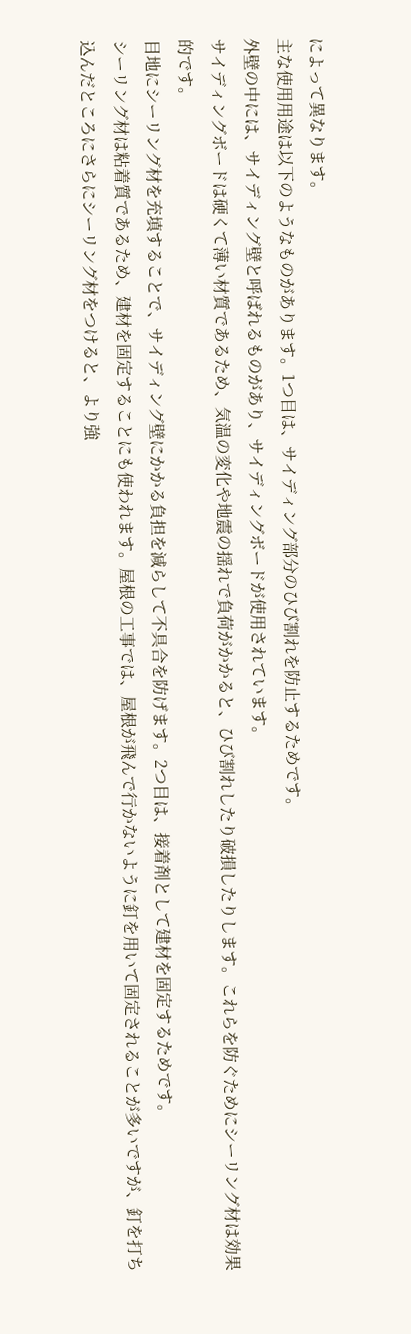によって異なります。
主な使用用途は以下のようなものがあります。1つ目は、サイディング部分のひび割れを防止するためです。
外壁の中には、サイディング壁と呼ばれるものがあり、サイディングボードが使用されています。
サイディングボードは硬くて薄い材質であるため、気温の変化や地震の揺れで負荷がかかると、ひび割れしたり破損したりします。これらを防ぐためにシーリング材は効果的です。
目地にシーリング材を充填することで、サイディング壁にかかる負担を減らして不具合を防げます。2つ目は、接着剤として建材を固定するためです。
シーリング材は粘着質であるため、建材を固定することにも使われます。屋根の工事では、屋根が飛んで行かないように釘を用いて固定されることが多いですが、釘を打ち込んだところにさらにシーリング材をつけると、より強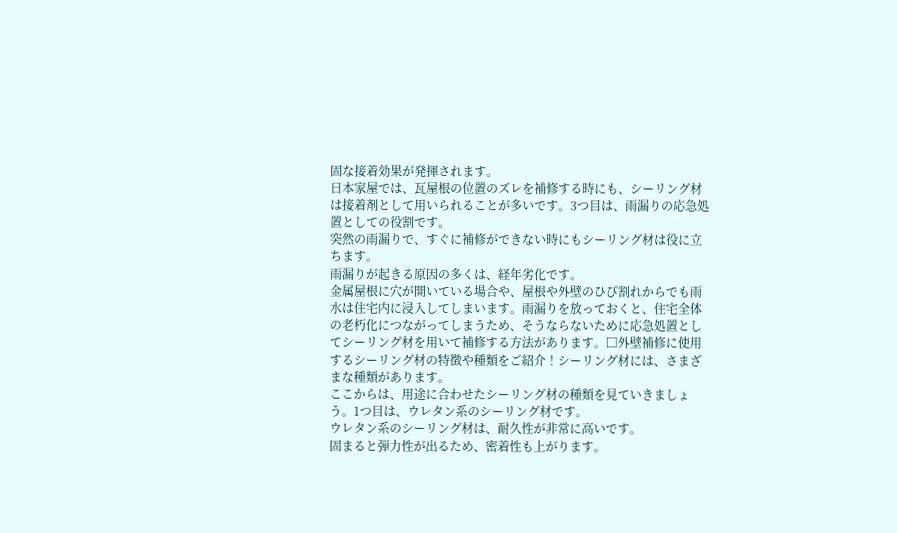固な接着効果が発揮されます。
日本家屋では、瓦屋根の位置のズレを補修する時にも、シーリング材は接着剤として用いられることが多いです。3つ目は、雨漏りの応急処置としての役割です。
突然の雨漏りで、すぐに補修ができない時にもシーリング材は役に立ちます。
雨漏りが起きる原因の多くは、経年劣化です。
金属屋根に穴が開いている場合や、屋根や外壁のひび割れからでも雨水は住宅内に浸入してしまいます。雨漏りを放っておくと、住宅全体の老朽化につながってしまうため、そうならないために応急処置としてシーリング材を用いて補修する方法があります。□外壁補修に使用するシーリング材の特徴や種類をご紹介！シーリング材には、さまざまな種類があります。
ここからは、用途に合わせたシーリング材の種類を見ていきましょう。1つ目は、ウレタン系のシーリング材です。
ウレタン系のシーリング材は、耐久性が非常に高いです。
固まると弾力性が出るため、密着性も上がります。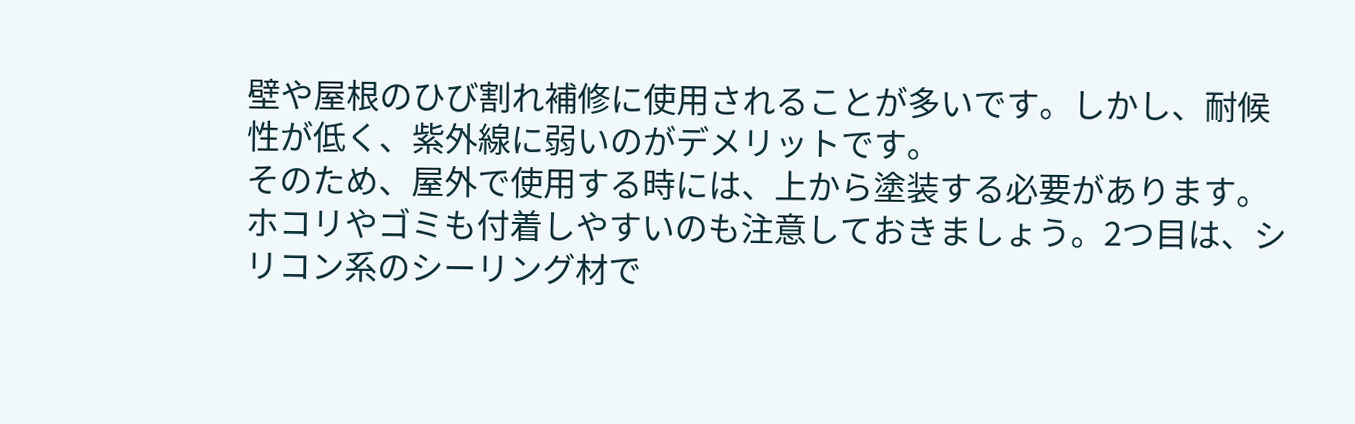壁や屋根のひび割れ補修に使用されることが多いです。しかし、耐候性が低く、紫外線に弱いのがデメリットです。
そのため、屋外で使用する時には、上から塗装する必要があります。
ホコリやゴミも付着しやすいのも注意しておきましょう。2つ目は、シリコン系のシーリング材で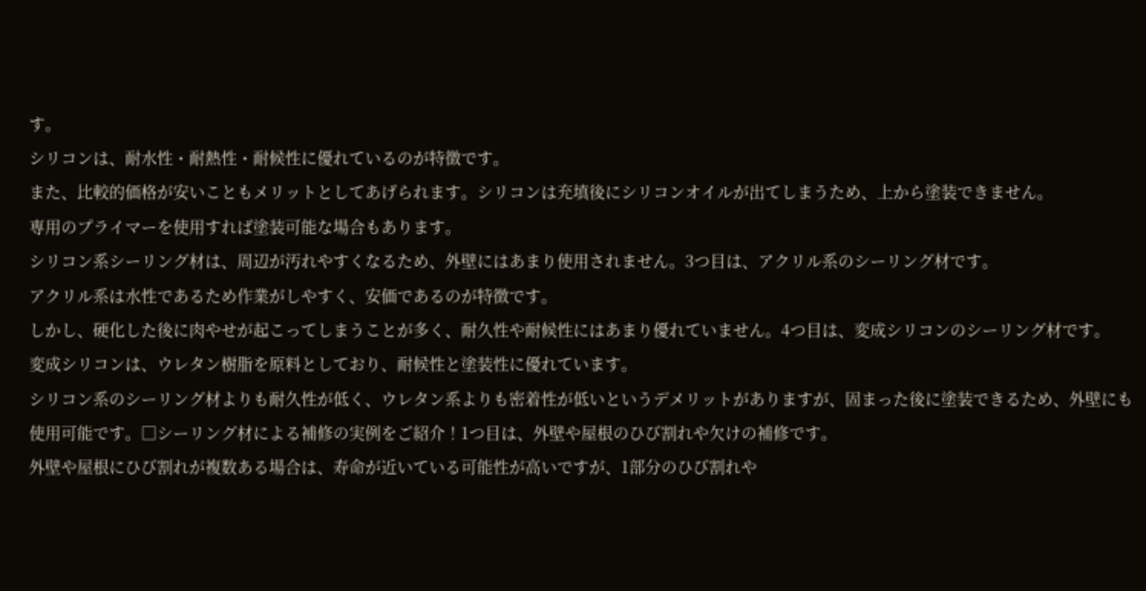す。
シリコンは、耐水性・耐熱性・耐候性に優れているのが特徴です。
また、比較的価格が安いこともメリットとしてあげられます。シリコンは充填後にシリコンオイルが出てしまうため、上から塗装できません。
専用のプライマーを使用すれば塗装可能な場合もあります。
シリコン系シーリング材は、周辺が汚れやすくなるため、外壁にはあまり使用されません。3つ目は、アクリル系のシーリング材です。
アクリル系は水性であるため作業がしやすく、安価であるのが特徴です。
しかし、硬化した後に肉やせが起こってしまうことが多く、耐久性や耐候性にはあまり優れていません。4つ目は、変成シリコンのシーリング材です。
変成シリコンは、ウレタン樹脂を原料としており、耐候性と塗装性に優れています。
シリコン系のシーリング材よりも耐久性が低く、ウレタン系よりも密着性が低いというデメリットがありますが、固まった後に塗装できるため、外壁にも使用可能です。□シーリング材による補修の実例をご紹介！1つ目は、外壁や屋根のひび割れや欠けの補修です。
外壁や屋根にひび割れが複数ある場合は、寿命が近いている可能性が高いですが、1部分のひび割れや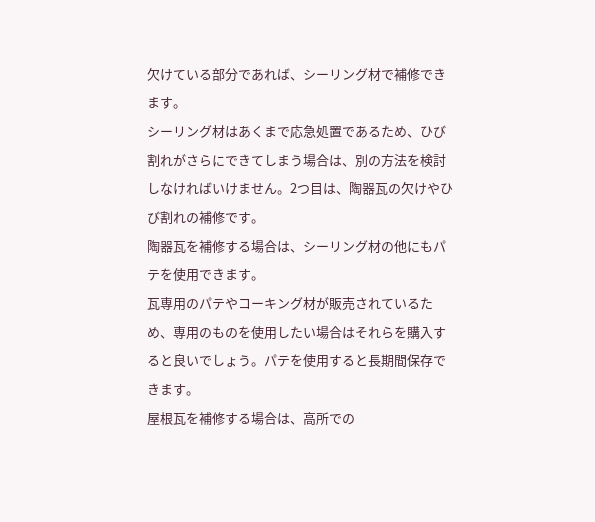欠けている部分であれば、シーリング材で補修できます。
シーリング材はあくまで応急処置であるため、ひび割れがさらにできてしまう場合は、別の方法を検討しなければいけません。2つ目は、陶器瓦の欠けやひび割れの補修です。
陶器瓦を補修する場合は、シーリング材の他にもパテを使用できます。
瓦専用のパテやコーキング材が販売されているため、専用のものを使用したい場合はそれらを購入すると良いでしょう。パテを使用すると長期間保存できます。
屋根瓦を補修する場合は、高所での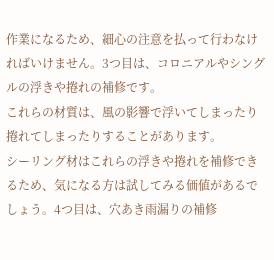作業になるため、細心の注意を払って行わなければいけません。3つ目は、コロニアルやシングルの浮きや捲れの補修です。
これらの材質は、風の影響で浮いてしまったり捲れてしまったりすることがあります。
シーリング材はこれらの浮きや捲れを補修できるため、気になる方は試してみる価値があるでしょう。4つ目は、穴あき雨漏りの補修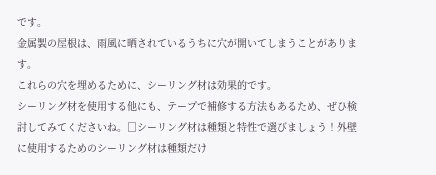です。
金属製の屋根は、雨風に晒されているうちに穴が開いてしまうことがあります。
これらの穴を埋めるために、シーリング材は効果的です。
シーリング材を使用する他にも、テープで補修する方法もあるため、ぜひ検討してみてくださいね。□シーリング材は種類と特性で選びましょう！外壁に使用するためのシーリング材は種類だけ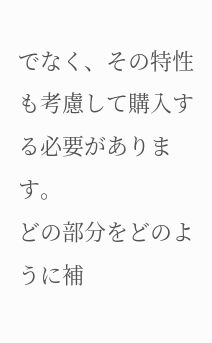でなく、その特性も考慮して購入する必要があります。
どの部分をどのように補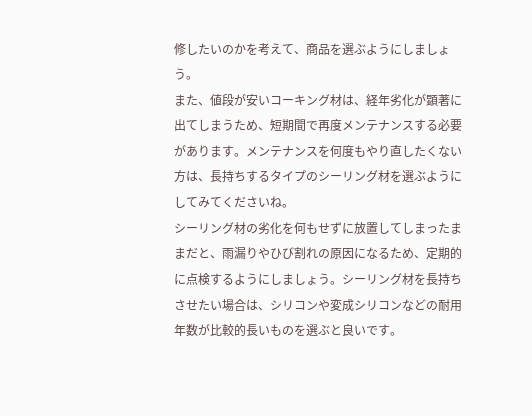修したいのかを考えて、商品を選ぶようにしましょう。
また、値段が安いコーキング材は、経年劣化が顕著に出てしまうため、短期間で再度メンテナンスする必要があります。メンテナンスを何度もやり直したくない方は、長持ちするタイプのシーリング材を選ぶようにしてみてくださいね。
シーリング材の劣化を何もせずに放置してしまったままだと、雨漏りやひび割れの原因になるため、定期的に点検するようにしましょう。シーリング材を長持ちさせたい場合は、シリコンや変成シリコンなどの耐用年数が比較的長いものを選ぶと良いです。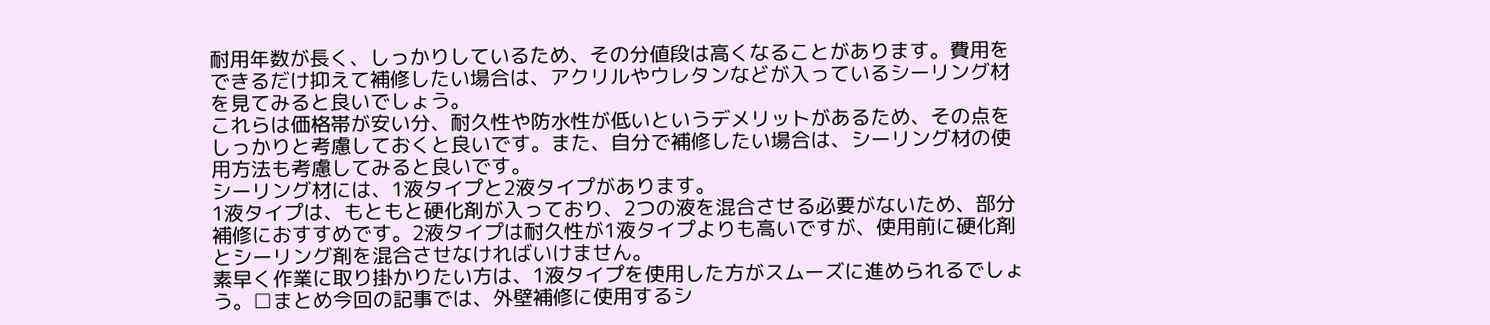耐用年数が長く、しっかりしているため、その分値段は高くなることがあります。費用をできるだけ抑えて補修したい場合は、アクリルやウレタンなどが入っているシーリング材を見てみると良いでしょう。
これらは価格帯が安い分、耐久性や防水性が低いというデメリットがあるため、その点をしっかりと考慮しておくと良いです。また、自分で補修したい場合は、シーリング材の使用方法も考慮してみると良いです。
シーリング材には、1液タイプと2液タイプがあります。
1液タイプは、もともと硬化剤が入っており、2つの液を混合させる必要がないため、部分補修におすすめです。2液タイプは耐久性が1液タイプよりも高いですが、使用前に硬化剤とシーリング剤を混合させなければいけません。
素早く作業に取り掛かりたい方は、1液タイプを使用した方がスムーズに進められるでしょう。□まとめ今回の記事では、外壁補修に使用するシ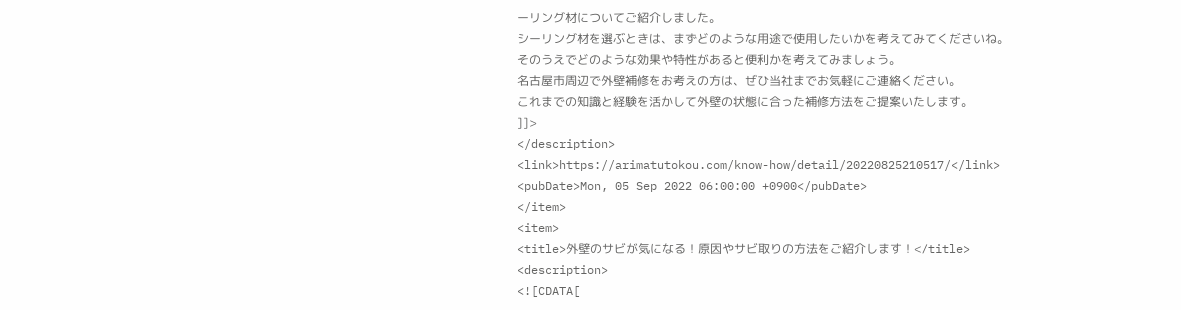ーリング材についてご紹介しました。
シーリング材を選ぶときは、まずどのような用途で使用したいかを考えてみてくださいね。
そのうえでどのような効果や特性があると便利かを考えてみましょう。
名古屋市周辺で外壁補修をお考えの方は、ぜひ当社までお気軽にご連絡ください。
これまでの知識と経験を活かして外壁の状態に合った補修方法をご提案いたします。
]]>
</description>
<link>https://arimatutokou.com/know-how/detail/20220825210517/</link>
<pubDate>Mon, 05 Sep 2022 06:00:00 +0900</pubDate>
</item>
<item>
<title>外壁のサビが気になる！原因やサビ取りの方法をご紹介します！</title>
<description>
<![CDATA[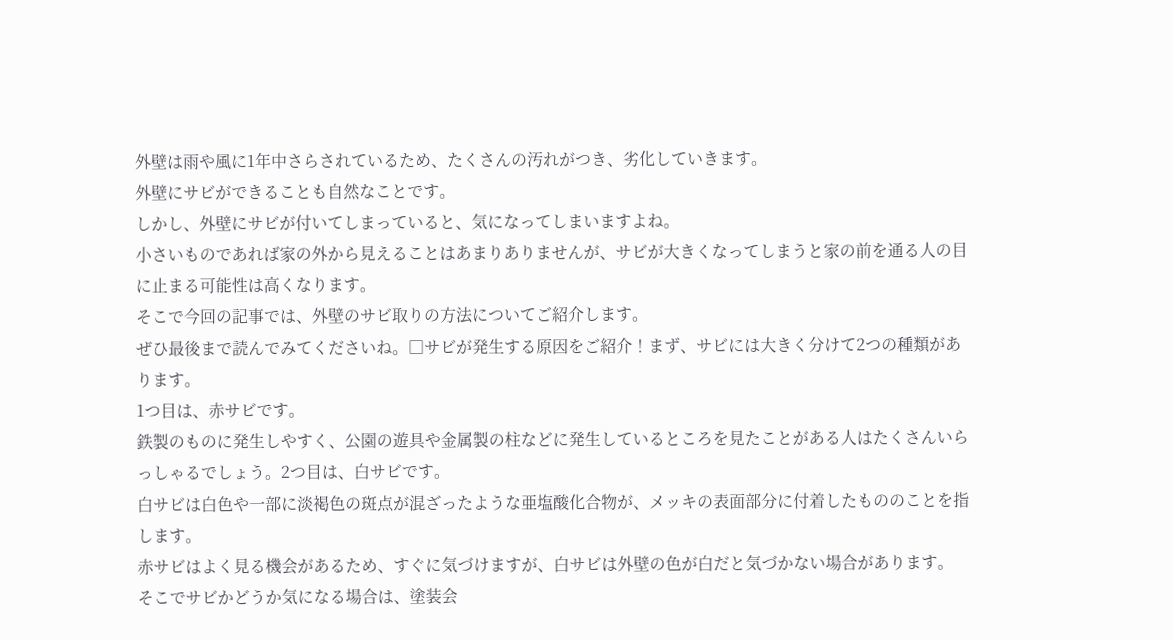外壁は雨や風に1年中さらされているため、たくさんの汚れがつき、劣化していきます。
外壁にサビができることも自然なことです。
しかし、外壁にサビが付いてしまっていると、気になってしまいますよね。
小さいものであれば家の外から見えることはあまりありませんが、サビが大きくなってしまうと家の前を通る人の目に止まる可能性は高くなります。
そこで今回の記事では、外壁のサビ取りの方法についてご紹介します。
ぜひ最後まで読んでみてくださいね。□サビが発生する原因をご紹介！まず、サビには大きく分けて2つの種類があります。
1つ目は、赤サビです。
鉄製のものに発生しやすく、公園の遊具や金属製の柱などに発生しているところを見たことがある人はたくさんいらっしゃるでしょう。2つ目は、白サビです。
白サビは白色や一部に淡褐色の斑点が混ざったような亜塩酸化合物が、メッキの表面部分に付着したもののことを指します。
赤サビはよく見る機会があるため、すぐに気づけますが、白サビは外壁の色が白だと気づかない場合があります。
そこでサビかどうか気になる場合は、塗装会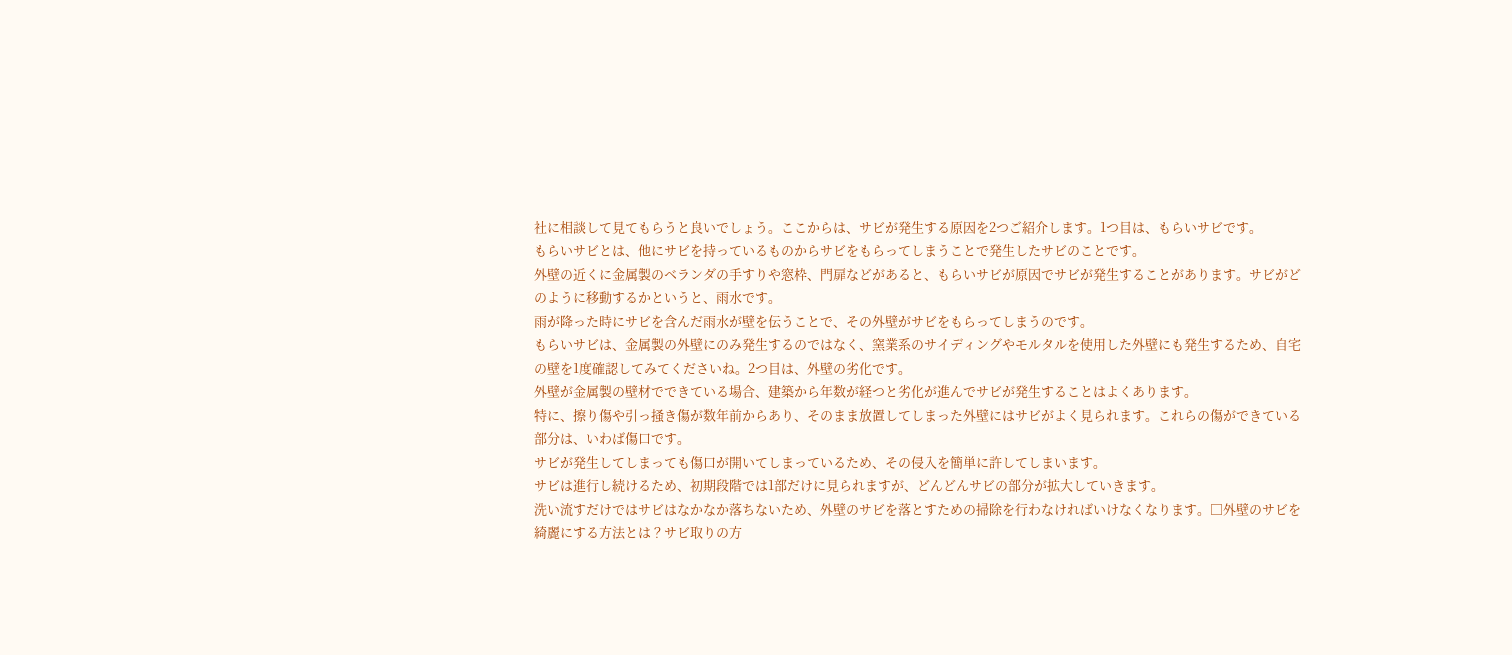社に相談して見てもらうと良いでしょう。ここからは、サビが発生する原因を2つご紹介します。1つ目は、もらいサビです。
もらいサビとは、他にサビを持っているものからサビをもらってしまうことで発生したサビのことです。
外壁の近くに金属製のベランダの手すりや窓枠、門扉などがあると、もらいサビが原因でサビが発生することがあります。サビがどのように移動するかというと、雨水です。
雨が降った時にサビを含んだ雨水が壁を伝うことで、その外壁がサビをもらってしまうのです。
もらいサビは、金属製の外壁にのみ発生するのではなく、窯業系のサイディングやモルタルを使用した外壁にも発生するため、自宅の壁を1度確認してみてくださいね。2つ目は、外壁の劣化です。
外壁が金属製の壁材でできている場合、建築から年数が経つと劣化が進んでサビが発生することはよくあります。
特に、擦り傷や引っ掻き傷が数年前からあり、そのまま放置してしまった外壁にはサビがよく見られます。これらの傷ができている部分は、いわば傷口です。
サビが発生してしまっても傷口が開いてしまっているため、その侵入を簡単に許してしまいます。
サビは進行し続けるため、初期段階では1部だけに見られますが、どんどんサビの部分が拡大していきます。
洗い流すだけではサビはなかなか落ちないため、外壁のサビを落とすための掃除を行わなければいけなくなります。□外壁のサビを綺麗にする方法とは？サビ取りの方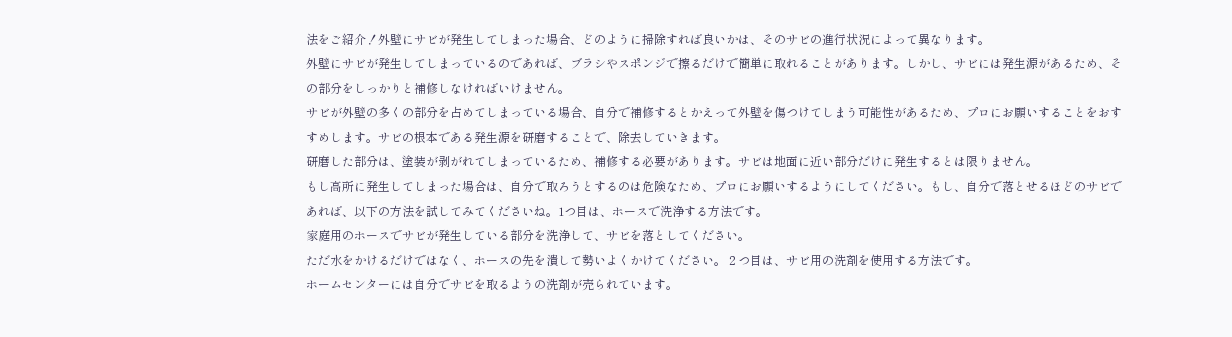法をご紹介！外壁にサビが発生してしまった場合、どのように掃除すれば良いかは、そのサビの進行状況によって異なります。
外壁にサビが発生してしまっているのであれば、ブラシやスポンジで擦るだけで簡単に取れることがあります。しかし、サビには発生源があるため、その部分をしっかりと補修しなければいけません。
サビが外壁の多くの部分を占めてしまっている場合、自分で補修するとかえって外壁を傷つけてしまう可能性があるため、プロにお願いすることをおすすめします。サビの根本である発生源を研磨することで、除去していきます。
研磨した部分は、塗装が剥がれてしまっているため、補修する必要があります。サビは地面に近い部分だけに発生するとは限りません。
もし高所に発生してしまった場合は、自分で取ろうとするのは危険なため、プロにお願いするようにしてください。もし、自分で落とせるほどのサビであれば、以下の方法を試してみてくださいね。1つ目は、ホースで洗浄する方法です。
家庭用のホースでサビが発生している部分を洗浄して、サビを落としてください。
ただ水をかけるだけではなく、ホースの先を潰して勢いよくかけてください。２つ目は、サビ用の洗剤を使用する方法です。
ホームセンターには自分でサビを取るようの洗剤が売られています。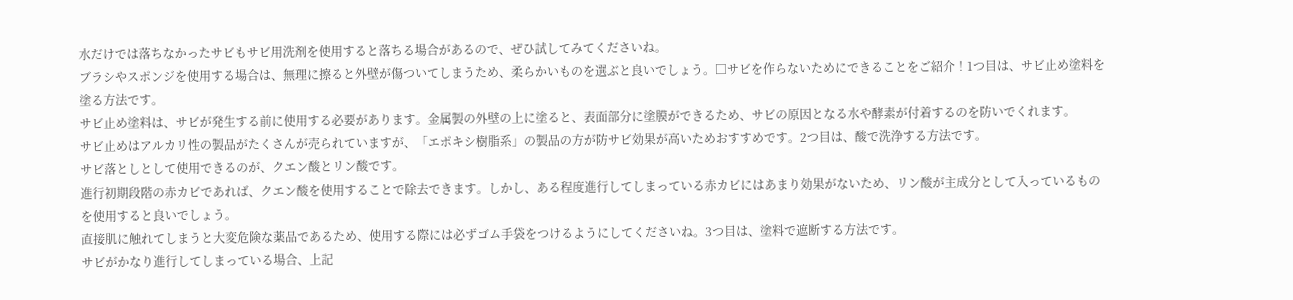水だけでは落ちなかったサビもサビ用洗剤を使用すると落ちる場合があるので、ぜひ試してみてくださいね。
ブラシやスポンジを使用する場合は、無理に擦ると外壁が傷ついてしまうため、柔らかいものを選ぶと良いでしょう。□サビを作らないためにできることをご紹介！1つ目は、サビ止め塗料を塗る方法です。
サビ止め塗料は、サビが発生する前に使用する必要があります。金属製の外壁の上に塗ると、表面部分に塗膜ができるため、サビの原因となる水や酵素が付着するのを防いでくれます。
サビ止めはアルカリ性の製品がたくさんが売られていますが、「エポキシ樹脂系」の製品の方が防サビ効果が高いためおすすめです。2つ目は、酸で洗浄する方法です。
サビ落としとして使用できるのが、クエン酸とリン酸です。
進行初期段階の赤カビであれば、クエン酸を使用することで除去できます。しかし、ある程度進行してしまっている赤カビにはあまり効果がないため、リン酸が主成分として入っているものを使用すると良いでしょう。
直接肌に触れてしまうと大変危険な薬品であるため、使用する際には必ずゴム手袋をつけるようにしてくださいね。3つ目は、塗料で遮断する方法です。
サビがかなり進行してしまっている場合、上記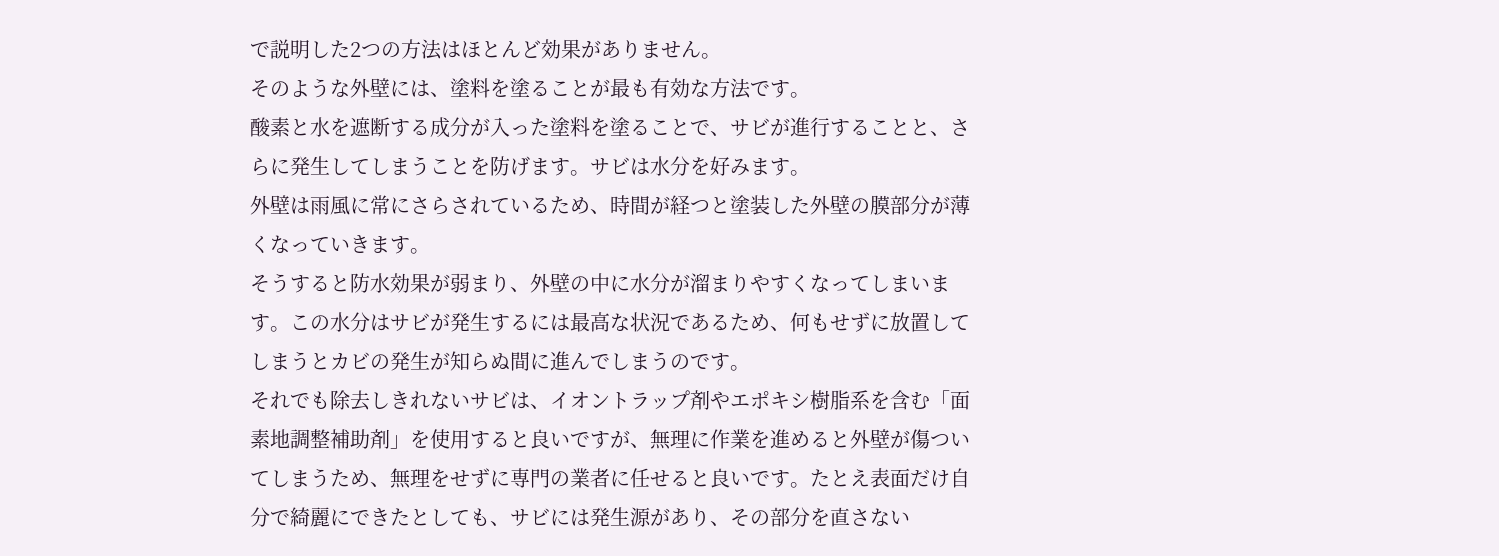で説明した2つの方法はほとんど効果がありません。
そのような外壁には、塗料を塗ることが最も有効な方法です。
酸素と水を遮断する成分が入った塗料を塗ることで、サビが進行することと、さらに発生してしまうことを防げます。サビは水分を好みます。
外壁は雨風に常にさらされているため、時間が経つと塗装した外壁の膜部分が薄くなっていきます。
そうすると防水効果が弱まり、外壁の中に水分が溜まりやすくなってしまいます。この水分はサビが発生するには最高な状況であるため、何もせずに放置してしまうとカビの発生が知らぬ間に進んでしまうのです。
それでも除去しきれないサビは、イオントラップ剤やエポキシ樹脂系を含む「面素地調整補助剤」を使用すると良いですが、無理に作業を進めると外壁が傷ついてしまうため、無理をせずに専門の業者に任せると良いです。たとえ表面だけ自分で綺麗にできたとしても、サビには発生源があり、その部分を直さない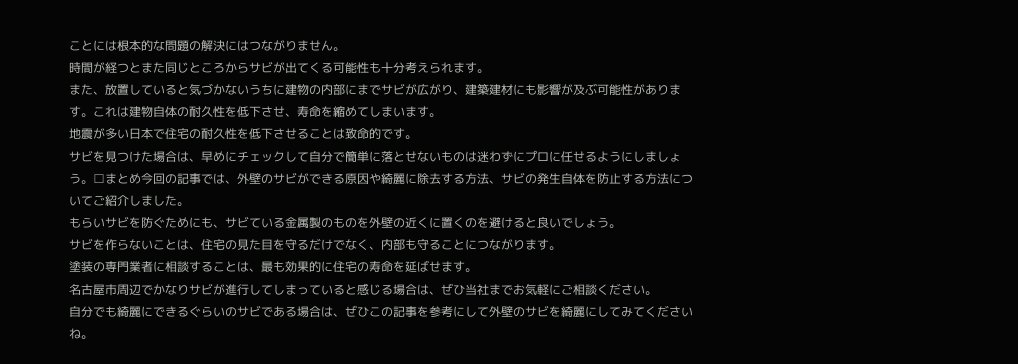ことには根本的な問題の解決にはつながりません。
時間が経つとまた同じところからサビが出てくる可能性も十分考えられます。
また、放置していると気づかないうちに建物の内部にまでサビが広がり、建築建材にも影響が及ぶ可能性があります。これは建物自体の耐久性を低下させ、寿命を縮めてしまいます。
地震が多い日本で住宅の耐久性を低下させることは致命的です。
サビを見つけた場合は、早めにチェックして自分で簡単に落とせないものは迷わずにプロに任せるようにしましょう。□まとめ今回の記事では、外壁のサビができる原因や綺麗に除去する方法、サビの発生自体を防止する方法についてご紹介しました。
もらいサビを防ぐためにも、サビている金属製のものを外壁の近くに置くのを避けると良いでしょう。
サビを作らないことは、住宅の見た目を守るだけでなく、内部も守ることにつながります。
塗装の専門業者に相談することは、最も効果的に住宅の寿命を延ばせます。
名古屋市周辺でかなりサビが進行してしまっていると感じる場合は、ぜひ当社までお気軽にご相談ください。
自分でも綺麗にできるぐらいのサビである場合は、ぜひこの記事を参考にして外壁のサビを綺麗にしてみてくださいね。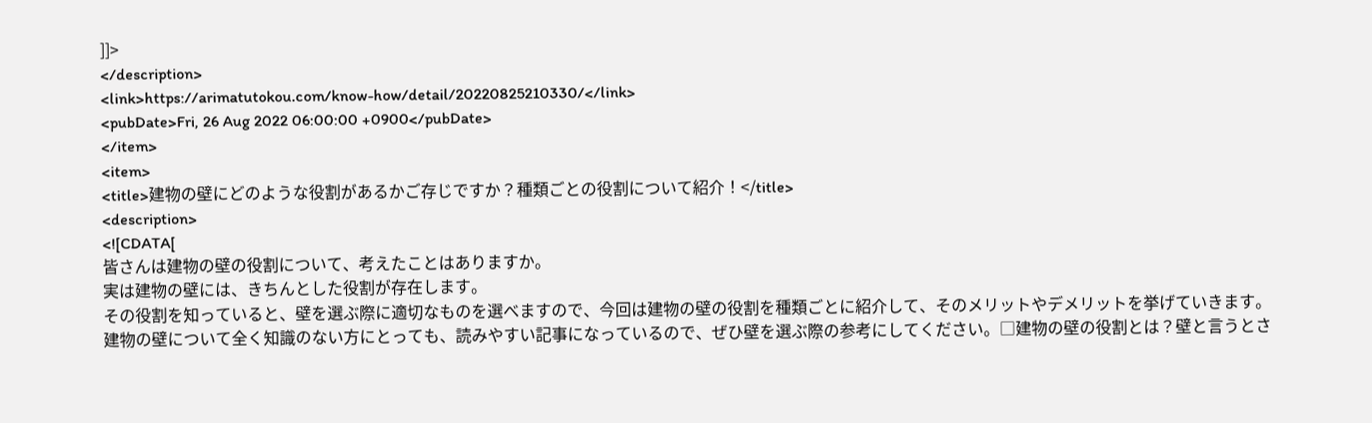]]>
</description>
<link>https://arimatutokou.com/know-how/detail/20220825210330/</link>
<pubDate>Fri, 26 Aug 2022 06:00:00 +0900</pubDate>
</item>
<item>
<title>建物の壁にどのような役割があるかご存じですか？種類ごとの役割について紹介！</title>
<description>
<![CDATA[
皆さんは建物の壁の役割について、考えたことはありますか。
実は建物の壁には、きちんとした役割が存在します。
その役割を知っていると、壁を選ぶ際に適切なものを選べますので、今回は建物の壁の役割を種類ごとに紹介して、そのメリットやデメリットを挙げていきます。
建物の壁について全く知識のない方にとっても、読みやすい記事になっているので、ぜひ壁を選ぶ際の参考にしてください。□建物の壁の役割とは？壁と言うとさ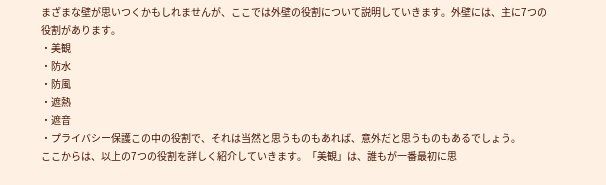まざまな壁が思いつくかもしれませんが、ここでは外壁の役割について説明していきます。外壁には、主に7つの役割があります。
・美観
・防水
・防風
・遮熱
・遮音
・プライバシー保護この中の役割で、それは当然と思うものもあれば、意外だと思うものもあるでしょう。
ここからは、以上の7つの役割を詳しく紹介していきます。「美観」は、誰もが一番最初に思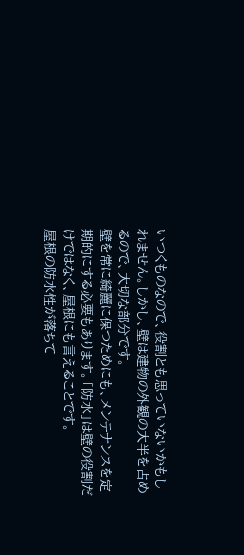いつくものなので、役割とも思っていないかもしれません。しかし、壁は建物の外観の大半を占めるので、大切な部分です。
壁を常に綺麗に保つためにも、メンテナンスを定期的にする必要もあります。「防水」は壁の役割だけではなく、屋根にも言えることです。
屋根の防水性が落ちて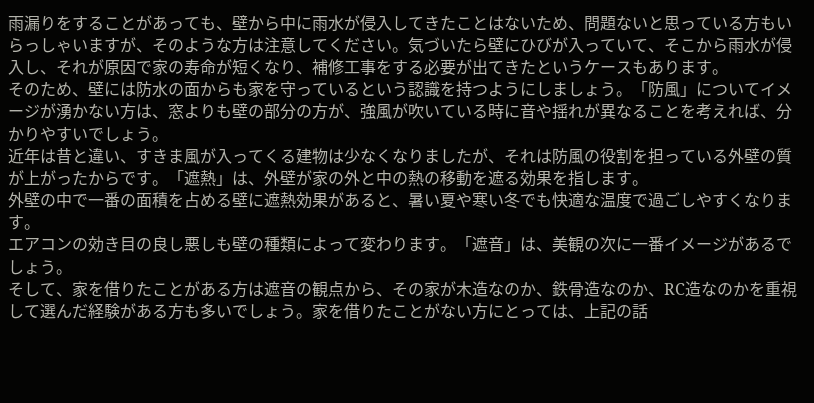雨漏りをすることがあっても、壁から中に雨水が侵入してきたことはないため、問題ないと思っている方もいらっしゃいますが、そのような方は注意してください。気づいたら壁にひびが入っていて、そこから雨水が侵入し、それが原因で家の寿命が短くなり、補修工事をする必要が出てきたというケースもあります。
そのため、壁には防水の面からも家を守っているという認識を持つようにしましょう。「防風」についてイメージが湧かない方は、窓よりも壁の部分の方が、強風が吹いている時に音や揺れが異なることを考えれば、分かりやすいでしょう。
近年は昔と違い、すきま風が入ってくる建物は少なくなりましたが、それは防風の役割を担っている外壁の質が上がったからです。「遮熱」は、外壁が家の外と中の熱の移動を遮る効果を指します。
外壁の中で一番の面積を占める壁に遮熱効果があると、暑い夏や寒い冬でも快適な温度で過ごしやすくなります。
エアコンの効き目の良し悪しも壁の種類によって変わります。「遮音」は、美観の次に一番イメージがあるでしょう。
そして、家を借りたことがある方は遮音の観点から、その家が木造なのか、鉄骨造なのか、RC造なのかを重視して選んだ経験がある方も多いでしょう。家を借りたことがない方にとっては、上記の話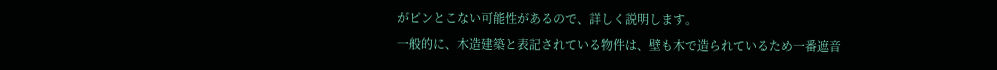がピンとこない可能性があるので、詳しく説明します。
一般的に、木造建築と表記されている物件は、壁も木で造られているため一番遮音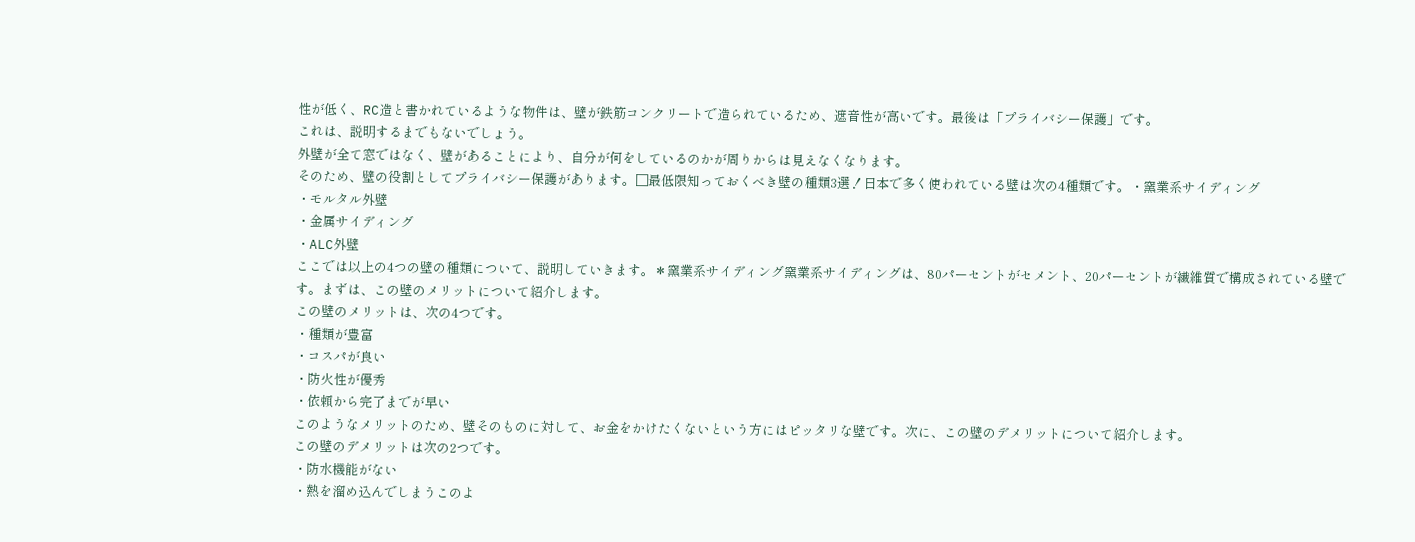性が低く、RC造と書かれているような物件は、壁が鉄筋コンクリートで造られているため、遮音性が高いです。最後は「プライバシー保護」です。
これは、説明するまでもないでしょう。
外壁が全て窓ではなく、壁があることにより、自分が何をしているのかが周りからは見えなくなります。
そのため、壁の役割としてプライバシー保護があります。□最低限知っておくべき壁の種類3選！日本で多く使われている壁は次の4種類です。・窯業系サイディング
・モルタル外壁
・金属サイディング
・ALC外壁
ここでは以上の4つの壁の種類について、説明していきます。＊窯業系サイディング窯業系サイディングは、80パーセントがセメント、20パーセントが繊維質で構成されている壁です。まずは、この壁のメリットについて紹介します。
この壁のメリットは、次の4つです。
・種類が豊富
・コスパが良い
・防火性が優秀
・依頼から完了までが早い
このようなメリットのため、壁そのものに対して、お金をかけたくないという方にはピッタリな壁です。次に、この壁のデメリットについて紹介します。
この壁のデメリットは次の2つです。
・防水機能がない
・熱を溜め込んでしまうこのよ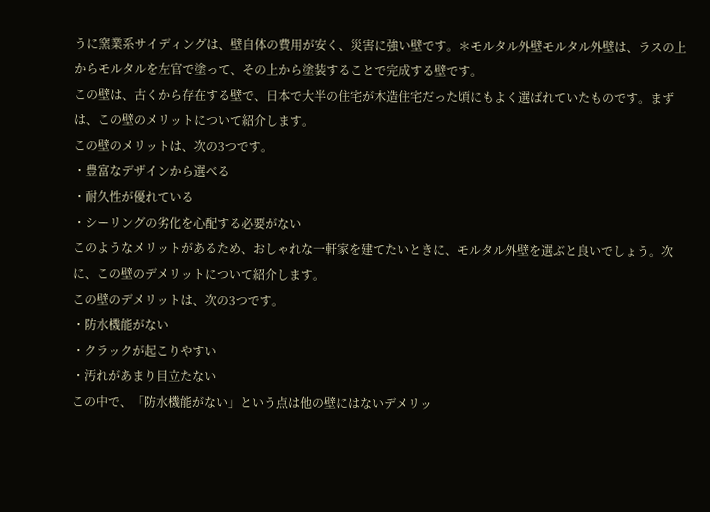うに窯業系サイディングは、壁自体の費用が安く、災害に強い壁です。＊モルタル外壁モルタル外壁は、ラスの上からモルタルを左官で塗って、その上から塗装することで完成する壁です。
この壁は、古くから存在する壁で、日本で大半の住宅が木造住宅だった頃にもよく選ばれていたものです。まずは、この壁のメリットについて紹介します。
この壁のメリットは、次の3つです。
・豊富なデザインから選べる
・耐久性が優れている
・シーリングの劣化を心配する必要がない
このようなメリットがあるため、おしゃれな一軒家を建てたいときに、モルタル外壁を選ぶと良いでしょう。次に、この壁のデメリットについて紹介します。
この壁のデメリットは、次の3つです。
・防水機能がない
・クラックが起こりやすい
・汚れがあまり目立たない
この中で、「防水機能がない」という点は他の壁にはないデメリッ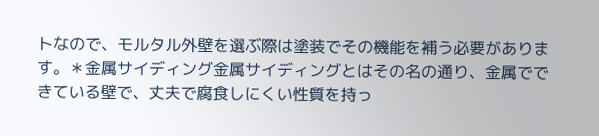トなので、モルタル外壁を選ぶ際は塗装でその機能を補う必要があります。＊金属サイディング金属サイディングとはその名の通り、金属でできている壁で、丈夫で腐食しにくい性質を持っ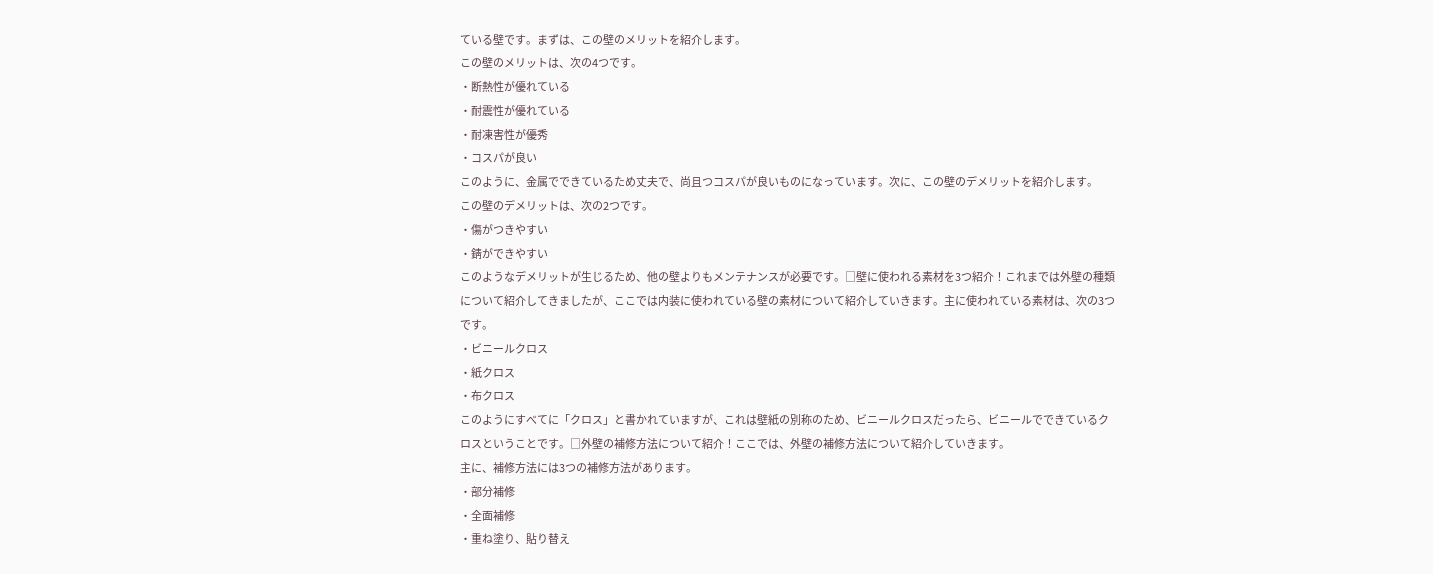ている壁です。まずは、この壁のメリットを紹介します。
この壁のメリットは、次の4つです。
・断熱性が優れている
・耐震性が優れている
・耐凍害性が優秀
・コスパが良い
このように、金属でできているため丈夫で、尚且つコスパが良いものになっています。次に、この壁のデメリットを紹介します。
この壁のデメリットは、次の2つです。
・傷がつきやすい
・錆ができやすい
このようなデメリットが生じるため、他の壁よりもメンテナンスが必要です。□壁に使われる素材を3つ紹介！これまでは外壁の種類について紹介してきましたが、ここでは内装に使われている壁の素材について紹介していきます。主に使われている素材は、次の3つです。
・ビニールクロス
・紙クロス
・布クロス
このようにすべてに「クロス」と書かれていますが、これは壁紙の別称のため、ビニールクロスだったら、ビニールでできているクロスということです。□外壁の補修方法について紹介！ここでは、外壁の補修方法について紹介していきます。
主に、補修方法には3つの補修方法があります。
・部分補修
・全面補修
・重ね塗り、貼り替え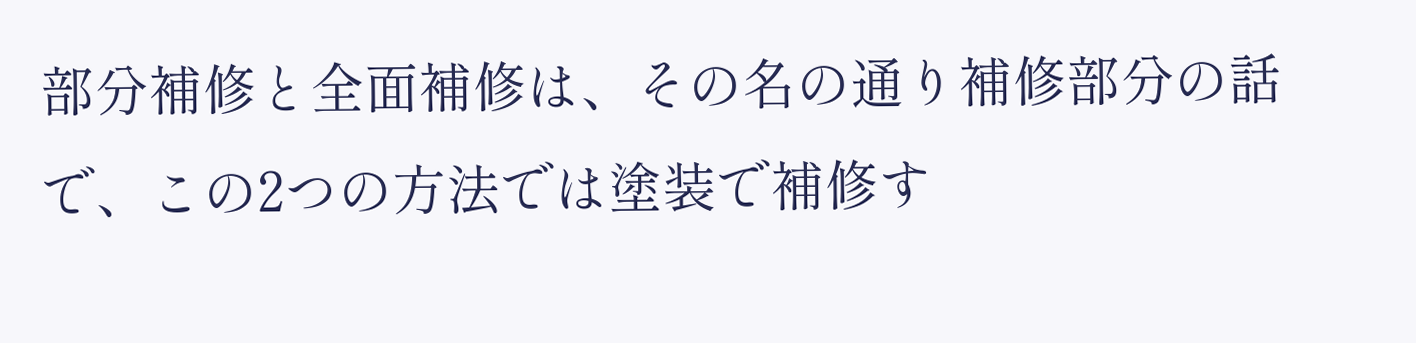部分補修と全面補修は、その名の通り補修部分の話で、この2つの方法では塗装で補修す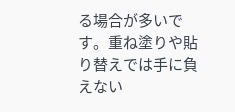る場合が多いです。重ね塗りや貼り替えでは手に負えない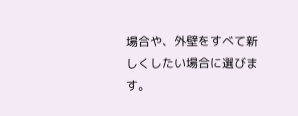場合や、外壁をすべて新しくしたい場合に選びます。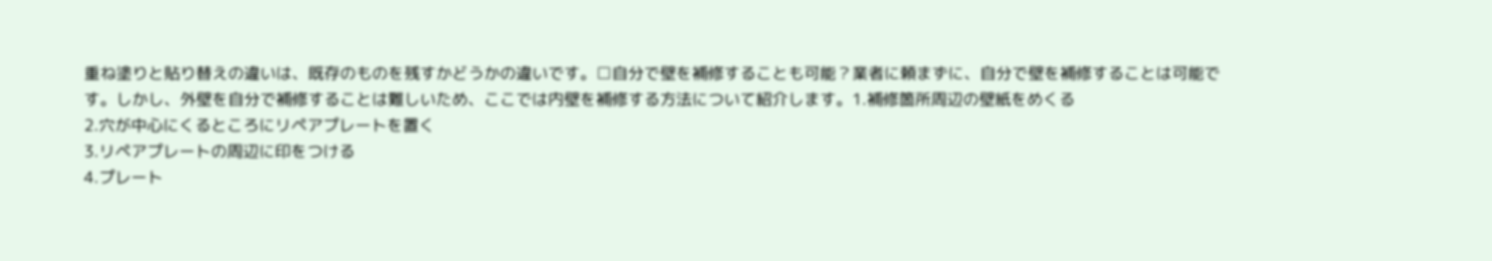重ね塗りと貼り替えの違いは、既存のものを残すかどうかの違いです。□自分で壁を補修することも可能？業者に頼まずに、自分で壁を補修することは可能です。しかし、外壁を自分で補修することは難しいため、ここでは内壁を補修する方法について紹介します。1.補修箇所周辺の壁紙をめくる
2.穴が中心にくるところにリペアプレートを置く
3.リペアプレートの周辺に印をつける
4.プレート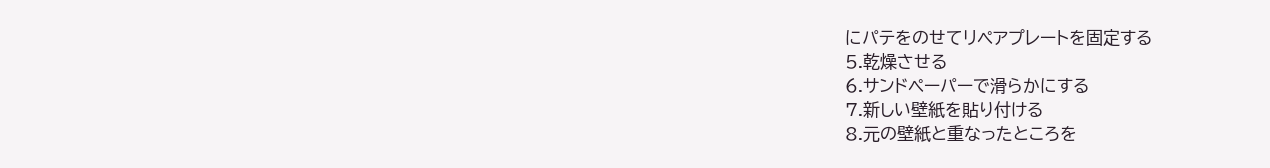にパテをのせてリペアプレートを固定する
5.乾燥させる
6.サンドペーパーで滑らかにする
7.新しい壁紙を貼り付ける
8.元の壁紙と重なったところを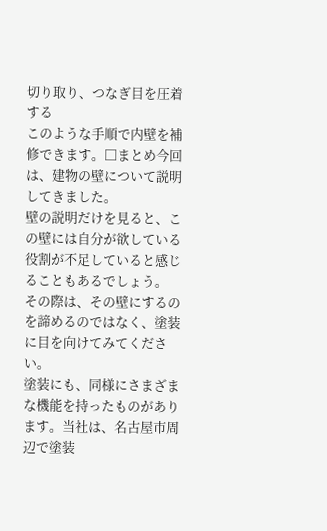切り取り、つなぎ目を圧着する
このような手順で内壁を補修できます。□まとめ今回は、建物の壁について説明してきました。
壁の説明だけを見ると、この壁には自分が欲している役割が不足していると感じることもあるでしょう。
その際は、その壁にするのを諦めるのではなく、塗装に目を向けてみてください。
塗装にも、同様にさまざまな機能を持ったものがあります。当社は、名古屋市周辺で塗装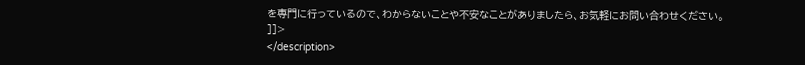を専門に行っているので、わからないことや不安なことがありましたら、お気軽にお問い合わせください。
]]>
</description>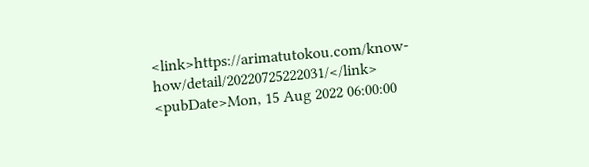<link>https://arimatutokou.com/know-how/detail/20220725222031/</link>
<pubDate>Mon, 15 Aug 2022 06:00:00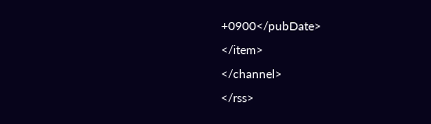+0900</pubDate>
</item>
</channel>
</rss>